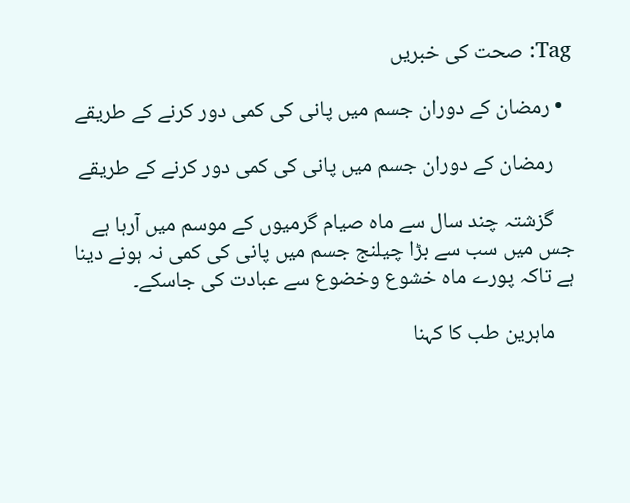Tag: صحت کی خبریں

  • رمضان کے دوران جسم میں پانی کی کمی دور کرنے کے طریقے

    رمضان کے دوران جسم میں پانی کی کمی دور کرنے کے طریقے

    گزشتہ چند سال سے ماہ صیام گرمیوں کے موسم میں آرہا ہے جس میں سب سے بڑا چیلنج جسم میں پانی کی کمی نہ ہونے دینا ہے تاکہ پورے ماہ خشوع وخضوع سے عبادت کی جاسکے۔

    ماہرین طب کا کہنا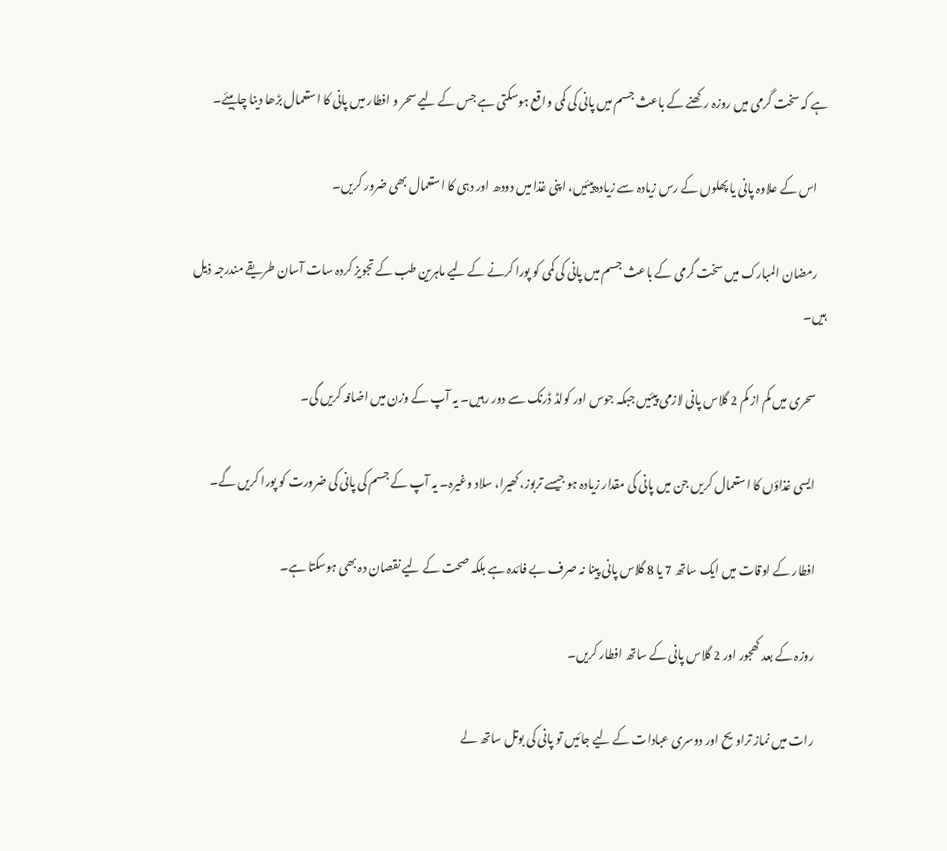ہے کہ سخت گرمی میں روزہ رکھنے کے باعث جسم میں پانی کی کمی واقع ہوسکتی ہے جس کے لیے سحر و افطار میں پانی کا استعمال بڑھا دینا چاہیئے۔

    اس کے علاوہ پانی یا پھلوں کے رس زیادہ سے زیادہ پیئیں، اپنی غذا میں دودھ اور دہی کا استعمال بھی ضرور کریں۔

    رمضان المبارک میں سخت گرمی کے باعث جسم میں پانی کی کمی کو پورا کرنے کے لیے ماہرین طب کے تجویز کردہ سات آسان طریقے مندرجہ ذیل ہیں۔

    سحری میں کم از کم 2 گلاس پانی لازمی پیئیں جبکہ جوس اور کولڈ ڈرنک سے دور رہیں۔ یہ آپ کے وزن میں اضافہ کریں گی۔

    ایسی غذاؤں کا استعمال کریں جن میں پانی کی مقدار زیادہ ہو جیسے تربوز، کھیرا، سلاد وغیرہ۔ یہ آپ کے جسم کی پانی کی ضرورت کو پورا کریں گے۔

    افطار کے اوقات میں ایک ساتھ 7 یا 8 گلاس پانی پینا نہ صرف بے فائدہ ہے بلکہ صحت کے لیے نقصان دہ بھی ہوسکتا ہے۔

    روزہ کے بعد کھجور اور 2 گلاس پانی کے ساتھ افطار کریں۔

    رات میں نماز تراویح اور دوسری عبادات کے لیے جائیں تو پانی کی بوتل ساتھ لے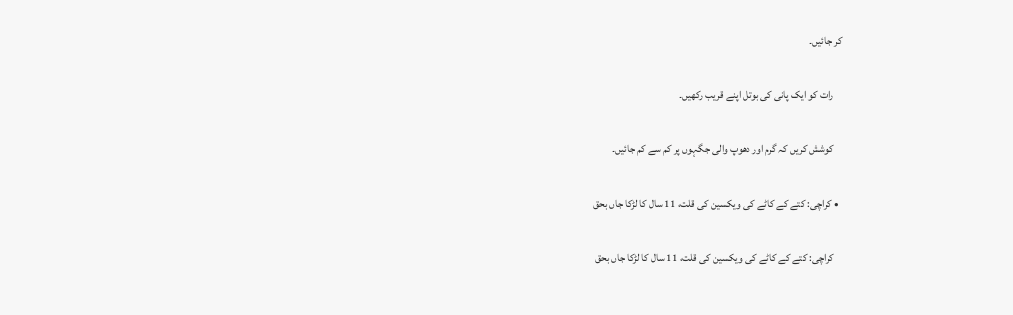کر جائیں۔

    رات کو ایک پانی کی بوتل اپنے قریب رکھیں۔

    کوشش کریں کہ گرم اور دھوپ والی جگہوں پر کم سے کم جائیں۔

  • کراچی: کتے کے کاٹے کی ویکسین کی قلت، 11 سال کا لڑکا جاں بحق

    کراچی: کتے کے کاٹے کی ویکسین کی قلت، 11 سال کا لڑکا جاں بحق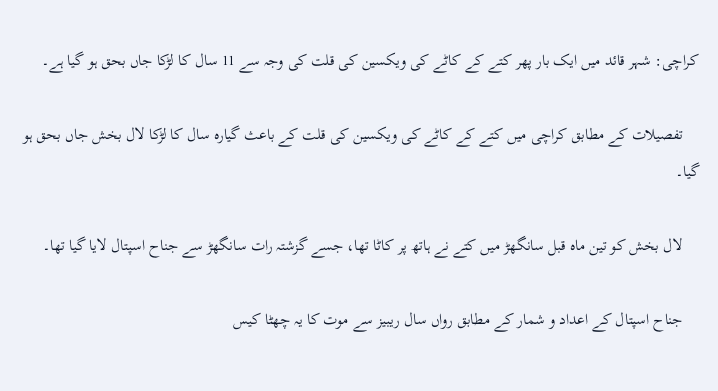کراچی: شہر قائد میں ایک بار پھر کتے کے کاٹے کی ویکسین کی قلت کی وجہ سے 11 سال کا لڑکا جاں بحق ہو گیا ہے۔

    تفصیلات کے مطابق کراچی میں کتے کے کاٹے کی ویکسین کی قلت کے باعث گیارہ سال کا لڑکا لال بخش جاں بحق ہو گیا۔

    لال بخش کو تین ماہ قبل سانگھڑ میں کتے نے ہاتھ پر کاٹا تھا، جسے گزشتہ رات سانگھڑ سے جناح اسپتال لایا گیا تھا۔

    جناح اسپتال کے اعداد و شمار کے مطابق رواں سال ریبیز سے موت کا یہ چھٹا کیس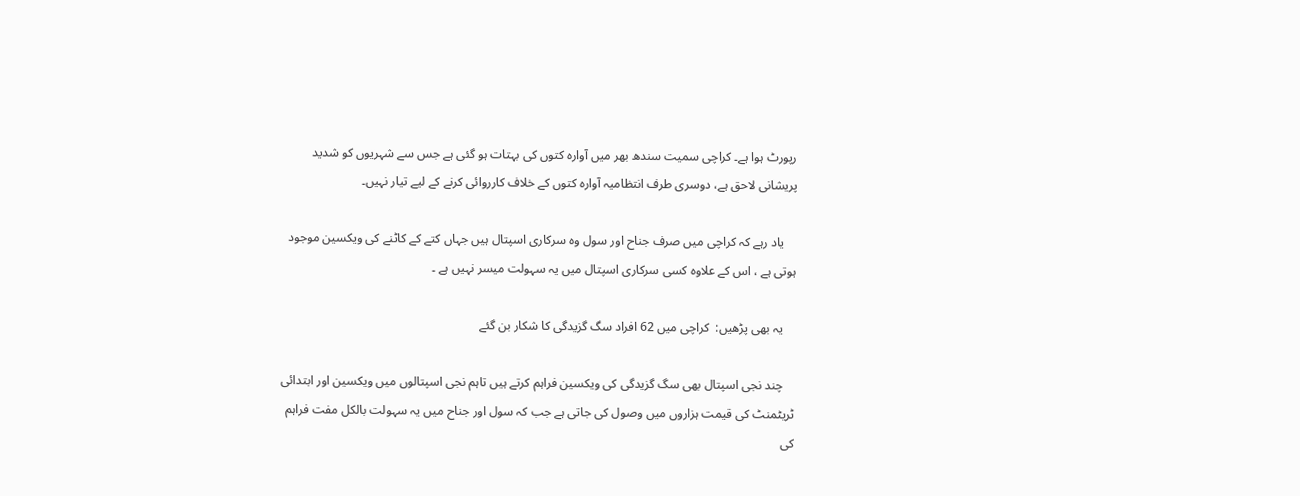رپورٹ ہوا ہے۔ کراچی سمیت سندھ بھر میں آوارہ کتوں کی بہتات ہو گئی ہے جس سے شہریوں کو شدید پریشانی لاحق ہے، دوسری طرف انتظامیہ آوارہ کتوں کے خلاف کارروائی کرنے کے لیے تیار نہیں۔

    یاد رہے کہ کراچی میں صرف جناح اور سول وہ سرکاری اسپتال ہیں جہاں کتے کے کاٹنے کی ویکسین موجود ہوتی ہے ، اس کے علاوہ کسی سرکاری اسپتال میں یہ سہولت میسر نہیں ہے ۔

    یہ بھی پڑھیں:  کراچی میں 62 افراد سگ گزیدگی کا شکار بن گئے

    چند نجی اسپتال بھی سگ گزیدگی کی ویکسین فراہم کرتے ہیں تاہم نجی اسپتالوں میں ویکسین اور ابتدائی ٹریٹمنٹ کی قیمت ہزاروں میں وصول کی جاتی ہے جب کہ سول اور جناح میں یہ سہولت بالکل مفت فراہم کی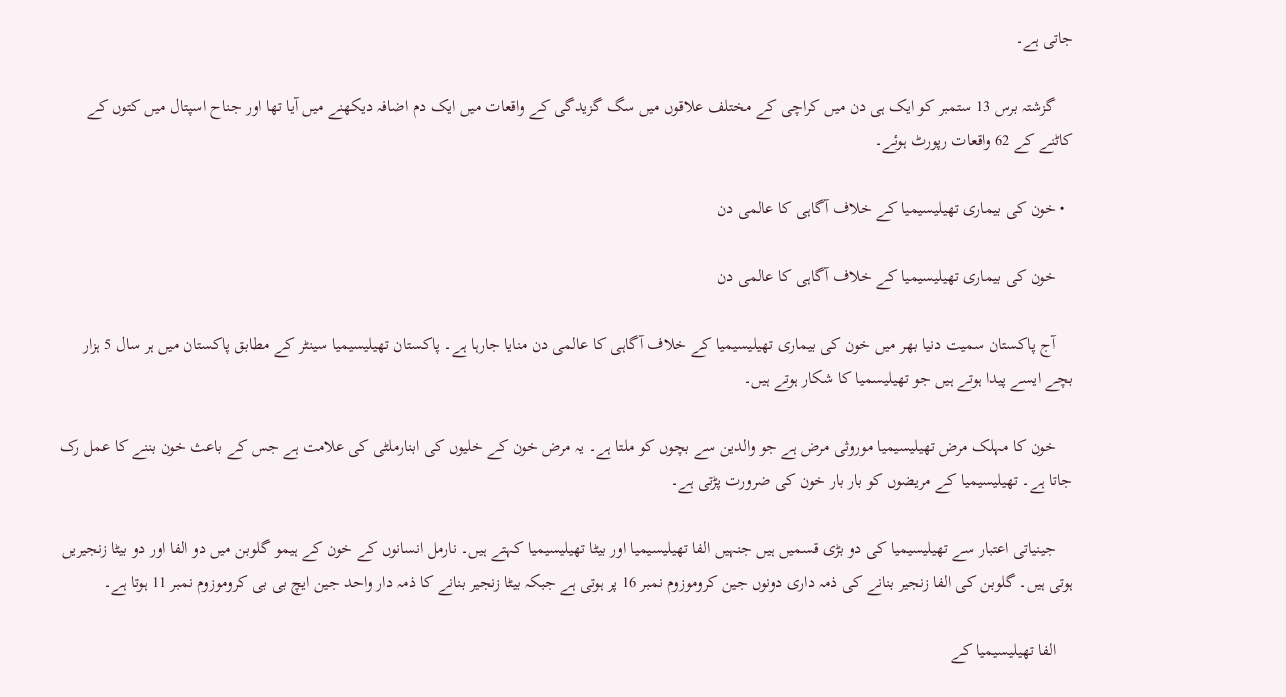جاتی ہے۔

    گزشتہ برس 13 ستمبر کو ایک ہی دن میں کراچی کے مختلف علاقوں میں سگ گزیدگی کے واقعات میں ایک دم اضافہ دیکھنے میں آیا تھا اور جناح اسپتال میں کتوں کے کاٹنے کے 62 واقعات رپورٹ ہوئے۔

  • خون کی بیماری تھیلیسیمیا کے خلاف آگاہی کا عالمی دن

    خون کی بیماری تھیلیسیمیا کے خلاف آگاہی کا عالمی دن

    آج پاکستان سمیت دنیا بھر میں خون کی بیماری تھیلیسیمیا کے خلاف آگاہی کا عالمی دن منایا جارہا ہے۔ پاکستان تھیلیسیمیا سینٹر کے مطابق پاکستان میں ہر سال 5 ہزار بچے ایسے پیدا ہوتے ہیں جو تھیلیسمیا کا شکار ہوتے ہیں۔

    خون کا مہلک مرض تھیلیسیمیا موروثی مرض ہے جو والدین سے بچوں کو ملتا ہے۔ یہ مرض خون کے خلیوں کی ابنارملٹی کی علامت ہے جس کے باعث خون بننے کا عمل رک جاتا ہے۔ تھیلیسیمیا کے مریضوں کو بار بار خون کی ضرورت پڑتی ہے۔

    جینیاتی اعتبار سے تھیلیسیمیا کی دو بڑی قسمیں ہیں جنہیں الفا تھیلیسیمیا اور بیٹا تھیلیسیمیا کہتے ہیں۔ نارمل انسانوں کے خون کے ہیمو گلوبن میں دو الفا اور دو بیٹا زنجیریں ہوتی ہیں۔ گلوبن کی الفا زنجیر بنانے کی ذمہ داری دونوں جین کروموزوم نمبر 16 پر ہوتی ہے جبکہ بیٹا زنجیر بنانے کا ذمہ دار واحد جین ایچ بی بی کروموزوم نمبر 11 ہوتا ہے۔

    الفا تھیلیسیمیا کے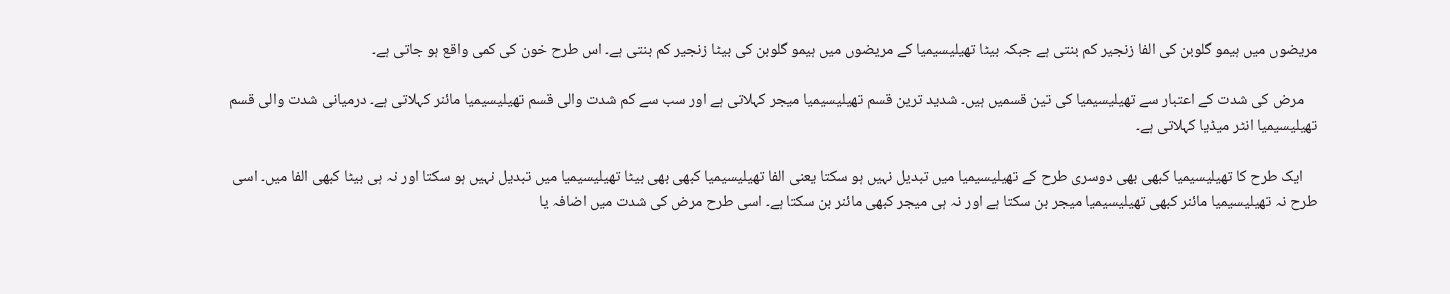مریضوں میں ہیمو گلوبن کی الفا زنجیر کم بنتی ہے جبکہ بیٹا تھیلیسیمیا کے مریضوں میں ہیمو گلوبن کی بیٹا زنجیر کم بنتی ہے۔ اس طرح خون کی کمی واقع ہو جاتی ہے۔

    مرض کی شدت کے اعتبار سے تھیلیسیمیا کی تین قسمیں ہیں۔ شدید ترین قسم تھیلیسیمیا میجر کہلاتی ہے اور سب سے کم شدت والی قسم تھیلیسیمیا مائنر کہلاتی ہے۔ درمیانی شدت والی قسم تھیلیسیمیا انٹر میڈیا کہلاتی ہے۔

    ایک طرح کا تھیلیسیمیا کبھی بھی دوسری طرح کے تھیلیسیمیا میں تبدیل نہیں ہو سکتا یعنی الفا تھیلیسیمیا کبھی بھی بیٹا تھیلیسیمیا میں تبدیل نہیں ہو سکتا اور نہ ہی بیٹا کبھی الفا میں۔ اسی طرح نہ تھیلیسیمیا مائنر کبھی تھیلیسیمیا میجر بن سکتا ہے اور نہ ہی میجر کبھی مائنر بن سکتا ہے۔ اسی طرح مرض کی شدت میں اضافہ یا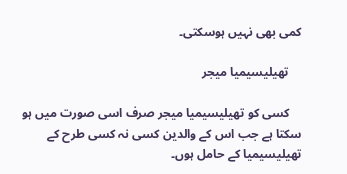کمی بھی نہیں ہوسکتی۔

    تھیلیسیمیا میجر

    کسی کو تھیلیسیمیا میجر صرف اسی صورت میں ہو سکتا ہے جب اس کے والدین کسی نہ کسی طرح کے تھیلیسیمیا کے حامل ہوں۔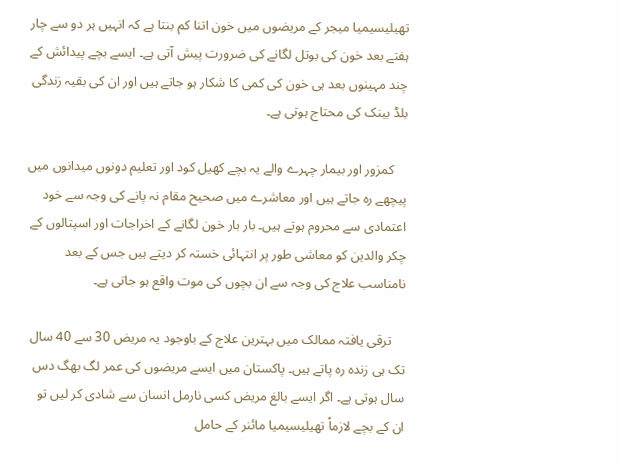تھیلیسیمیا میجر کے مریضوں میں خون اتنا کم بنتا ہے کہ انہیں ہر دو سے چار ہفتے بعد خون کی بوتل لگانے کی ضرورت پیش آتی ہے۔ ایسے بچے پیدائش کے چند مہینوں بعد ہی خون کی کمی کا شکار ہو جاتے ہیں اور ان کی بقیہ زندگی بلڈ بینک کی محتاج ہوتی ہے۔

    کمزور اور بیمار چہرے والے یہ بچے کھیل کود اور تعلیم دونوں میدانوں میں پیچھے رہ جاتے ہیں اور معاشرے میں صحیح مقام نہ پانے کی وجہ سے خود اعتمادی سے محروم ہوتے ہیں۔ بار بار خون لگانے کے اخراجات اور اسپتالوں کے چکر والدین کو معاشی طور پر انتہائی خستہ کر دیتے ہیں جس کے بعد نامناسب علاج کی وجہ سے ان بچوں کی موت واقع ہو جاتی ہے۔

    ترقی یافتہ ممالک میں بہترین علاج کے باوجود یہ مریض 30 سے 40 سال تک ہی زندہ رہ پاتے ہیں۔ پاکستان میں ایسے مریضوں کی عمر لگ بھگ دس سال ہوتی ہے۔ اگر ایسے بالغ مریض کسی نارمل انسان سے شادی کر لیں تو ان کے بچے لازماً تھیلیسیمیا مائنر کے حامل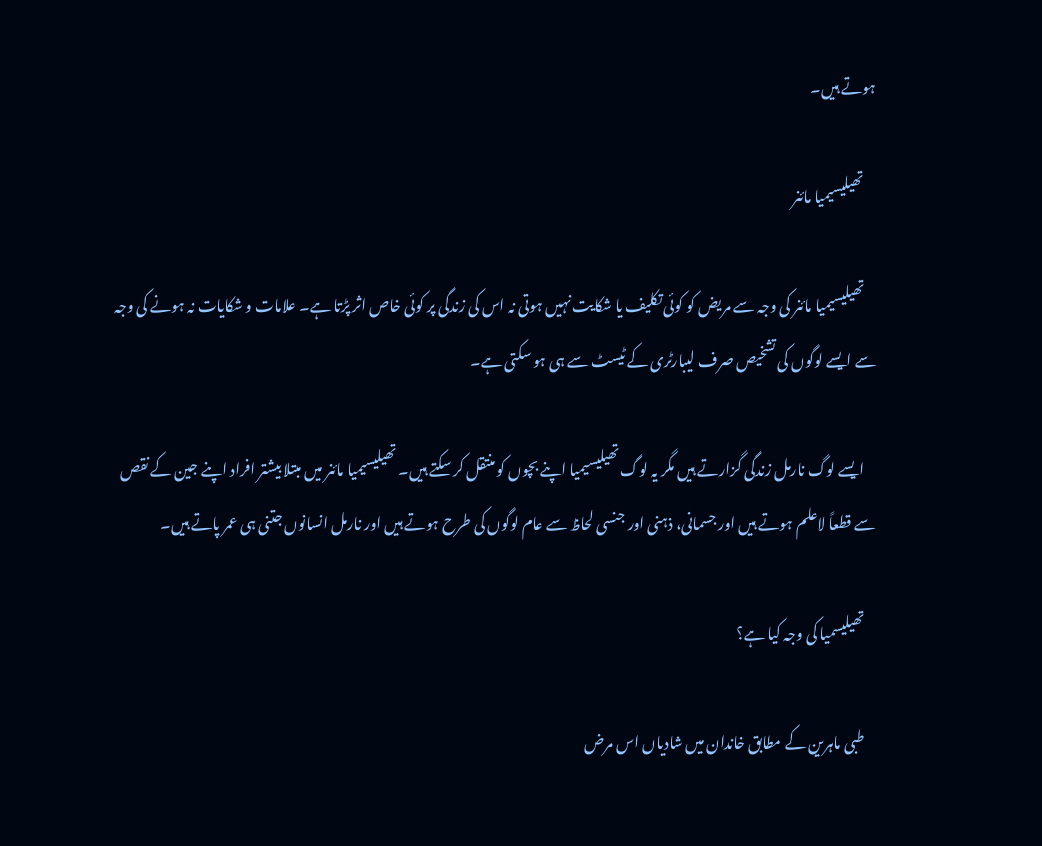ہوتے ہیں۔

    تھیلیسیمیا مائنر

    تھیلیسیمیا مائنر کی وجہ سے مریض کو کوئی تکلیف یا شکایت نہیں ہوتی نہ اس کی زندگی پر کوئی خاص اثر پڑتا ہے۔ علامات و شکایات نہ ہونے کی وجہ سے ایسے لوگوں کی تشخیص صرف لیبارٹری کے ٹیسٹ سے ہی ہو سکتی ہے۔

    ایسے لوگ نارمل زندگی گزارتے ہیں مگر یہ لوگ تھیلیسیمیا اپنے بچوں کو منتقل کر سکتے ہیں۔ تھیلیسیمیا مائنر میں مبتلا بیشتر افراد اپنے جین کے نقص سے قطعاً لاعلم ہوتے ہیں اور جسمانی، ذہنی اور جنسی لحاظ سے عام لوگوں کی طرح ہوتے ہیں اور نارمل انسانوں جتنی ہی عمر پاتے ہیں۔

    تھیلیسمیا کی وجہ کیا ہے؟

    طبی ماہرین کے مطابق خاندان میں شادیاں اس مرض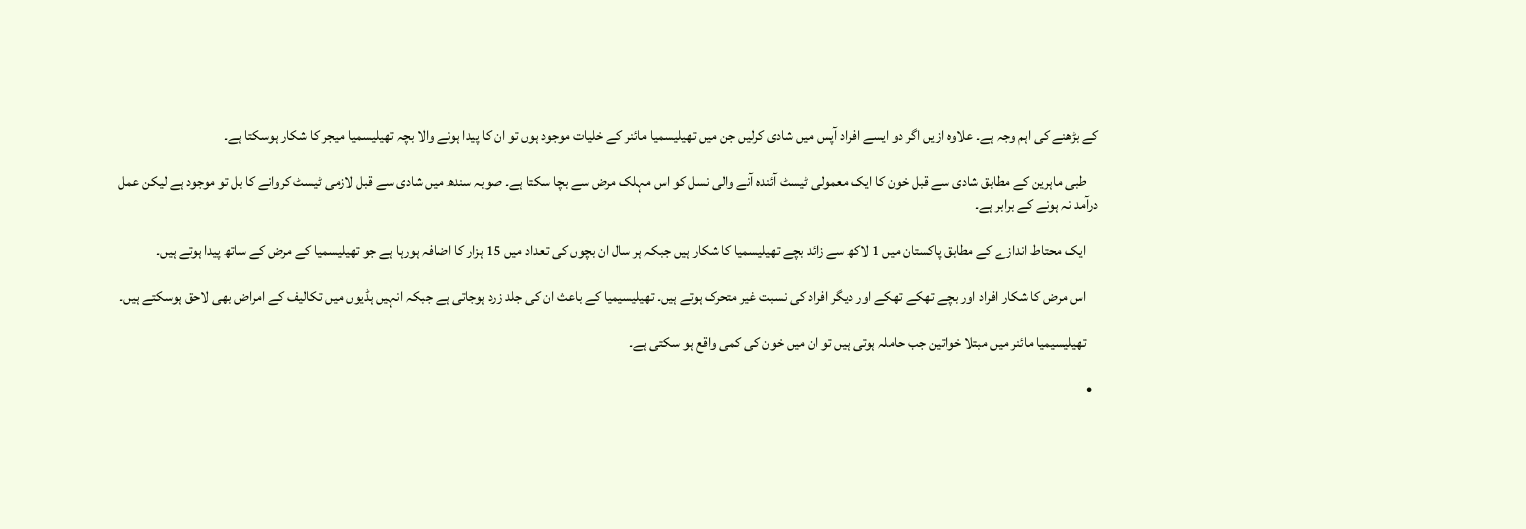کے بڑھنے کی اہم وجہ ہے۔ علاوہ ازیں اگر دو ایسے افراد آپس میں شادی کرلیں جن میں تھیلیسمیا مائنر کے خلیات موجود ہوں تو ان کا پیدا ہونے والا بچہ تھیلیسمیا میجر کا شکار ہوسکتا ہے۔

    طبی ماہرین کے مطابق شادی سے قبل خون کا ایک معمولی ٹیسٹ آئندہ آنے والی نسل کو اس مہلک مرض سے بچا سکتا ہے۔ صوبہ سندھ میں شادی سے قبل لازمی ٹیسٹ کروانے کا بل تو موجود ہے لیکن عمل درآمد نہ ہونے کے برابر ہے۔

    ایک محتاط اندازے کے مطابق پاکستان میں 1 لاکھ سے زائد بچے تھیلیسمیا کا شکار ہیں جبکہ ہر سال ان بچوں کی تعداد میں 15 ہزار کا اضافہ ہورہا ہے جو تھیلیسمیا کے مرض کے ساتھ پیدا ہوتے ہیں۔

    اس مرض کا شکار افراد اور بچے تھکے تھکے اور دیگر افراد کی نسبت غیر متحرک ہوتے ہیں۔ تھیلیسیمیا کے باعث ان کی جلد زرد ہوجاتی ہے جبکہ انہیں ہڈیوں میں تکالیف کے امراض بھی لاحق ہوسکتے ہیں۔

    تھیلیسیمیا مائنر میں مبتلا خواتین جب حاملہ ہوتی ہیں تو ان میں خون کی کمی واقع ہو سکتی ہے۔

  •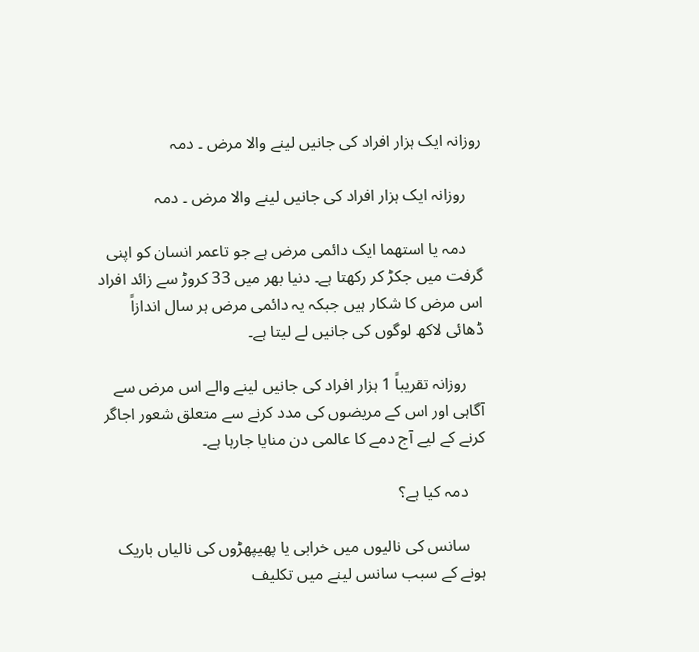روزانہ ایک ہزار افراد کی جانیں لینے والا مرض ۔ دمہ

    روزانہ ایک ہزار افراد کی جانیں لینے والا مرض ۔ دمہ

    دمہ یا استھما ایک دائمی مرض ہے جو تاعمر انسان کو اپنی گرفت میں جکڑ کر رکھتا ہے۔ دنیا بھر میں 33 کروڑ سے زائد افراد اس مرض کا شکار ہیں جبکہ یہ دائمی مرض ہر سال اندازاً ڈھائی لاکھ لوگوں کی جانیں لے لیتا ہے۔

    روزانہ تقریباً 1 ہزار افراد کی جانیں لینے والے اس مرض سے آگاہی اور اس کے مریضوں کی مدد کرنے سے متعلق شعور اجاگر کرنے کے لیے آج دمے کا عالمی دن منایا جارہا ہے۔

    دمہ کیا ہے؟

    سانس کی نالیوں میں خرابی یا پھیپھڑوں کی نالیاں باریک ہونے کے سبب سانس لینے میں تکلیف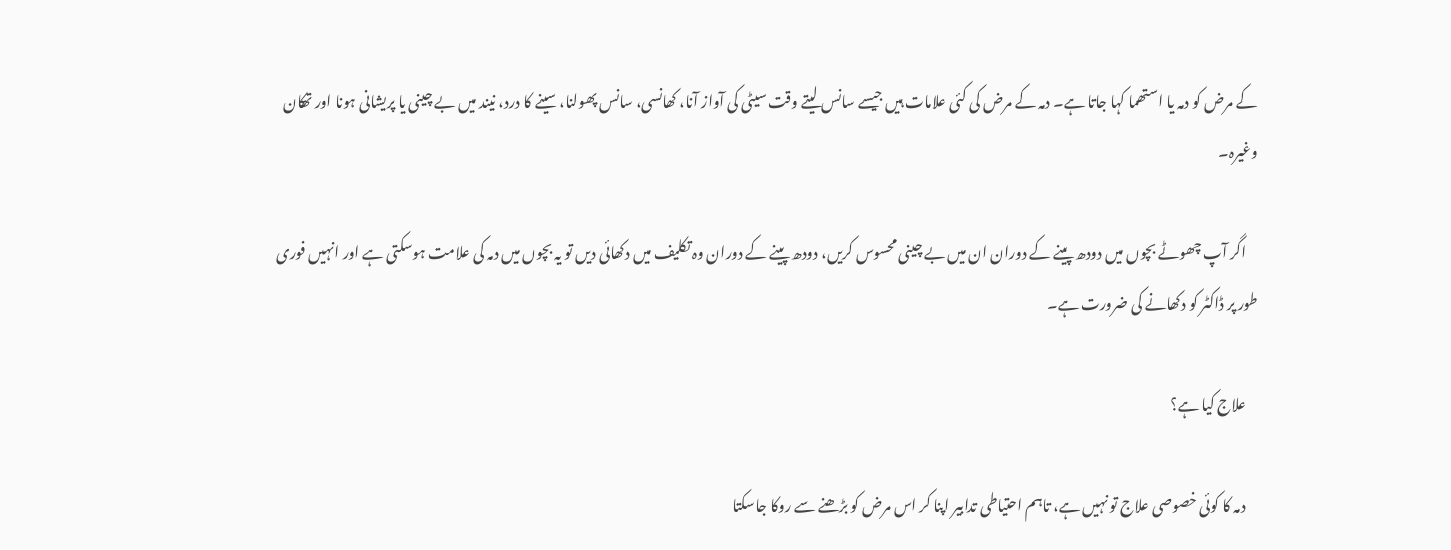کے مرض کو دمہ یا استھما کہا جاتا ہے۔ دمہ کے مرض کی کئی علامات ہیں جیسے سانس لیتے وقت سیٹی کی آواز آنا، کھانسی، سانس پھولنا، سینے کا درد، نیند میں بے چینی یا پریشانی ہونا اور تھکان وغیرہ۔

    اگر آپ چھوٹے بچوں میں دودھ پینے کے دوران ان میں بے چینی محسوس کریں، دودھ پینے کے دوران وہ تکلیف میں دکھائی دیں تو یہ بچوں میں دمہ کی علامت ہوسکتی ہے اور انہیں فوری طور پر ڈاکٹر کو دکھانے کی ضرورت ہے۔

    علاج کیا ہے؟

    دمہ کا کوئی خصوصی علاج تو نہیں ہے، تاہم احتیاطی تدابیر اپنا کر اس مرض کو بڑھنے سے روکا جاسکتا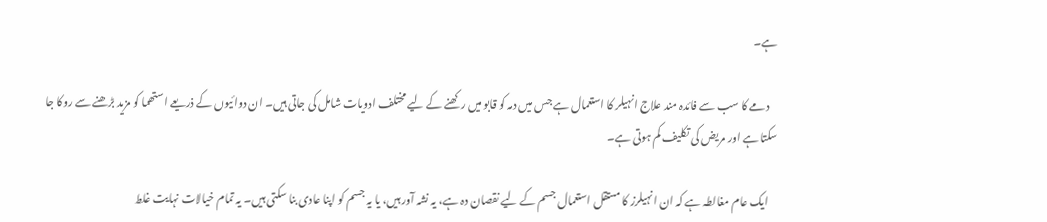ہے۔

    دمے کا سب سے فائدہ مند علاج انہیلر کا استعمال ہے جس میں دمہ کو قابو میں رکھنے کے لیے مختلف ادویات شامل کی جاتی ہیں۔ ان دوائیوں کے ذریعے استھما کو مزید بڑھنے سے روکا جا سکتا ہے اور مریض کی تکلیف کم ہوتی ہے۔

    ایک عام مغالطہ ہے کہ ان انہیلرز کا مستقل استعمال جسم کے لیے نقصان دہ ہے، یہ نشہ آور ہیں، یا یہ جسم کو اپنا عادی بنا سکتی ہیں۔ یہ تمام خیالات نہایت غلط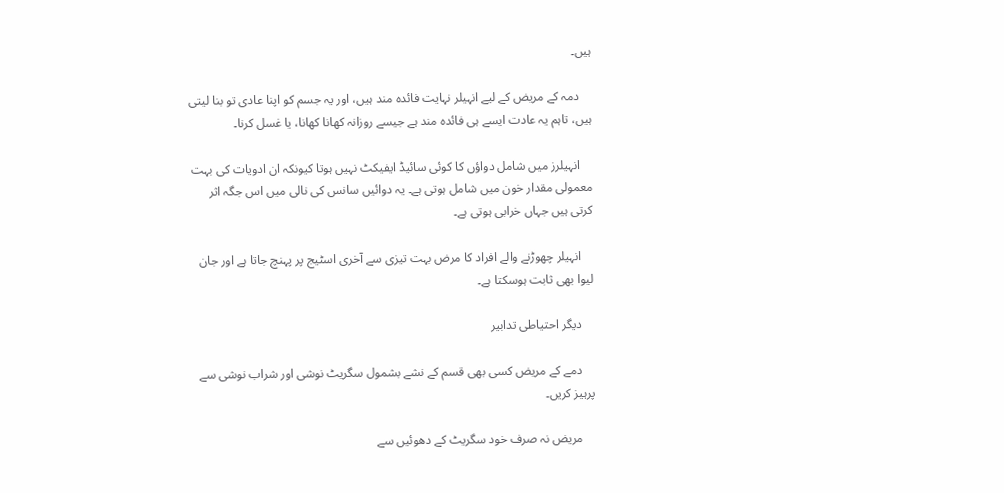ہیں۔

    دمہ کے مریض کے لیے انہیلر نہایت فائدہ مند ہیں، اور یہ جسم کو اپنا عادی تو بنا لیتی ہیں، تاہم یہ عادت ایسے ہی فائدہ مند ہے جیسے روزانہ کھانا کھانا، یا غسل کرنا۔

    انہیلرز میں شامل دواؤں کا کوئی سائیڈ ایفیکٹ نہیں ہوتا کیونکہ ان ادویات کی بہت معمولی مقدار خون میں شامل ہوتی ہے۔ یہ دوائیں سانس کی نالی میں اس جگہ اثر کرتی ہیں جہاں خرابی ہوتی ہے۔

    انہیلر چھوڑنے والے افراد کا مرض بہت تیزی سے آخری اسٹیج پر پہنچ جاتا ہے اور جان لیوا بھی ثابت ہوسکتا ہے۔

    دیگر احتیاطی تدابیر

    دمے کے مریض کسی بھی قسم کے نشے بشمول سگریٹ نوشی اور شراب نوشی سے پرہیز کریں۔

    مریض نہ صرف خود سگریٹ کے دھوئیں سے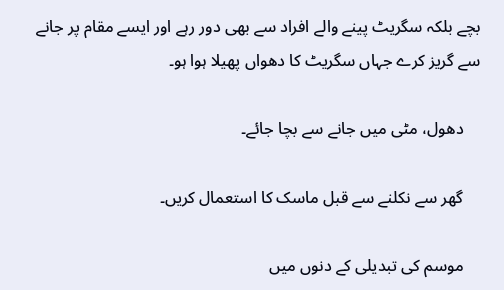بچے بلکہ سگریٹ پینے والے افراد سے بھی دور رہے اور ایسے مقام پر جانے سے گریز کرے جہاں سگریٹ کا دھواں پھیلا ہوا ہو۔

    دھول، مٹی میں جانے سے بچا جائے۔

    گھر سے نکلنے سے قبل ماسک کا استعمال کریں۔

    موسم کی تبدیلی کے دنوں میں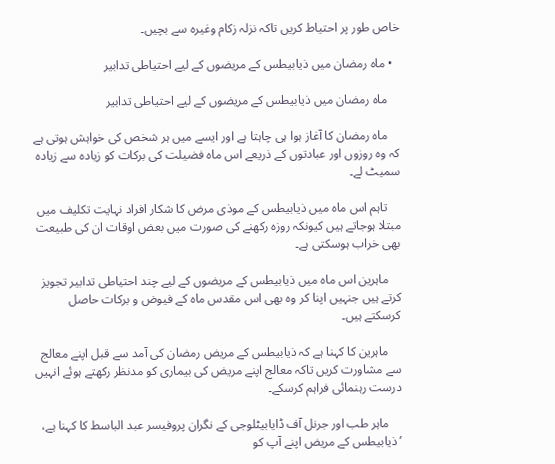خاص طور پر احتیاط کریں تاکہ نزلہ زکام وغیرہ سے بچیں۔

  • ماہ رمضان میں ذیابیطس کے مریضوں کے لیے احتیاطی تدابیر

    ماہ رمضان میں ذیابیطس کے مریضوں کے لیے احتیاطی تدابیر

    ماہ رمضان کا آغاز ہوا ہی چاہتا ہے اور ایسے میں ہر شخص کی خواہش ہوتی ہے کہ وہ روزوں اور عبادتوں کے ذریعے اس ماہ فضیلت کی برکات کو زیادہ سے زیادہ سمیٹ لے۔

    تاہم اس ماہ میں ذیابیطس کے موذی مرض کا شکار افراد نہایت تکلیف میں مبتلا ہوجاتے ہیں کیونکہ روزہ رکھنے کی صورت میں بعض اوقات ان کی طبیعت بھی خراب ہوسکتی ہے۔

    ماہرین اس ماہ میں ذیابیطس کے مریضوں کے لیے چند احتیاطی تدابیر تجویز کرتے ہیں جنہیں اپنا کر وہ بھی اس مقدس ماہ کے فیوض و برکات حاصل کرسکتے ہیں۔

    ماہرین کا کہنا ہے کہ ذیابیطس کے مریض رمضان کی آمد سے قبل اپنے معالج سے مشاورت کریں تاکہ معالج اپنے مریض کی بیماری کو مدنظر رکھتے ہوئے انہیں درست رہنمائی فراہم کرسکے۔

    ماہر طب اور جرنل آف ڈایابیٹلوجی کے نگران پروفیسر عبد الباسط کا کہنا ہے، ’ذیابیطس کے مریض اپنے آپ کو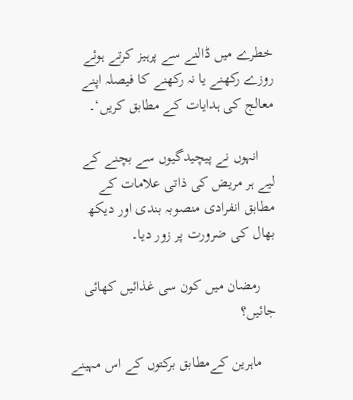خطرے میں ڈالنے سے پرہیز کرتے ہوئے روزے رکھنے یا نہ رکھنے کا فیصلہ اپنے معالج کی ہدایات کے مطابق کریں‘۔

    انہوں نے پیچیدگیوں سے بچنے کے لیے ہر مریض کی ذاتی علامات کے مطابق انفرادی منصوبہ بندی اور دیکھ بھال کی ضرورت پر زور دیا۔

    رمضان میں کون سی غذائیں کھائی جائیں؟

    ماہرین کےمطابق برکتوں کے اس مہینے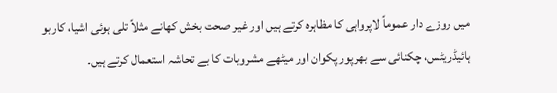میں روزے دار عموماً لاپرواہی کا مظاہرہ کرتے ہیں اور غیر صحت بخش کھانے مثلاً تلی ہوئی اشیا، کاربو ہائیڈریٹس، چکنائی سے بھرپور پکوان اور میٹھے مشروبات کا بے تحاشہ استعمال کرتے ہیں۔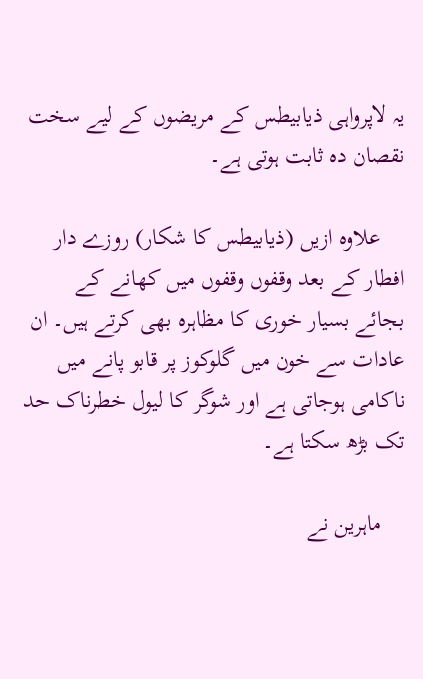یہ لاپرواہی ذیابیطس کے مریضوں کے لیے سخت نقصان دہ ثابت ہوتی ہے۔

    علاوہ ازیں (ذیابیطس کا شکار) روزے دار افطار کے بعد وقفوں وقفوں میں کھانے کے بجائے بسیار خوری کا مظاہرہ بھی کرتے ہیں۔ ان عادات سے خون میں گلوکوز پر قابو پانے میں ناکامی ہوجاتی ہے اور شوگر کا لیول خطرناک حد تک بڑھ سکتا ہے۔

    ماہرین نے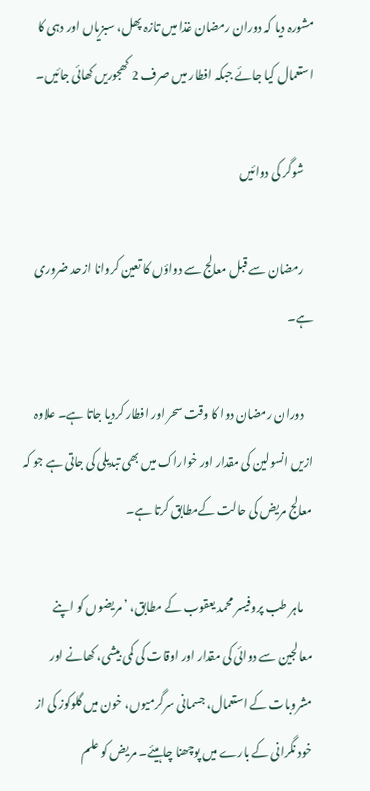مشورہ دیا کہ دوران رمضان غذا میں تازہ پھل، سبزیاں اور دہی کا استعمال کیا جائے جبکہ افطار میں صرف 2 کھجوریں کھائی جائیں۔

    شوگر کی دوائیں

    رمضان سے قبل معالج سے دواؤں کا تعین کروانا ازحد ضروری ہے۔

    دوران رمضان دوا کا وقت سحر اور افطار کردیا جاتا ہے۔ علاوہ ازیں انسولین کی مقدار اور خواراک میں بھی تبدیلی کی جاتی ہے جو کہ معالج مریض کی حالت کےمطابق کرتا ہے۔

    ماہر طب پروفیسر محمد یعقوب کے مطابق، ’مریضوں کو اپنے معالجین سے دوائی کی مقدار اور اوقات کی کمی بیشی، کھانے اور مشروبات کے استعمال، جسمانی سرگرمیوں، خون میں گلوکوز کی از خود نگرانی کے بارے میں پوچھنا چاہیئے۔ مریض کو علم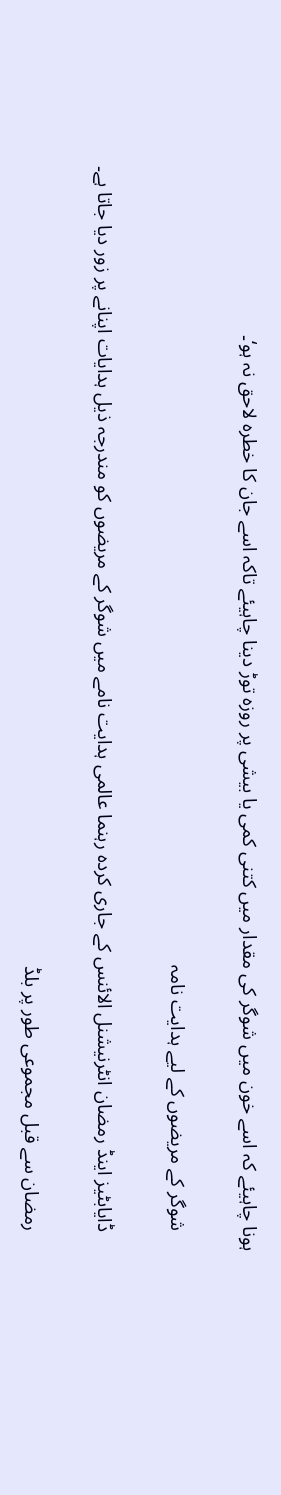ہونا چاہیئے کہ اسے خون میں شوگر کی مقدار میں کتنی کمی یا بیشی پر روزہ توڑ دینا چاہیئے تاکہ اسے جان کا خطرہ لاحق نہ ہو‘۔

    شوگر کے مریضوں کے لیے ہدایت نامہ

    ڈایابٹیز اینڈ رمضان انٹرنیشنل الائنس کے جاری کردہ رہنما عالمی ہدایت نامے میں شوگر کے مریضوں کو مندرجہ ذیل ہدایات اپنانے پر زور دیا جاتا ہے۔

    رمضان سے قبل مجموعی طور پر بلڈ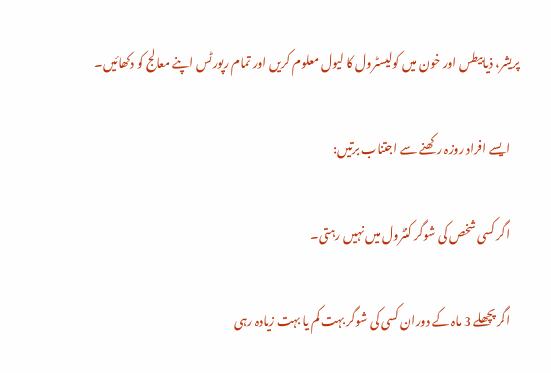پریشر، ذیابیطس اور خون میں کولیسٹرول کا لیول معلوم کریں اور تمام رپورٹس اپنے معالج کو دکھائیں۔

    ایسے افراد روزہ رکھنے سے اجتناب برتیں:

    اگر کسی شخص کی شوگر کنٹرول میں نہیں رہتی۔

    اگر پچھلے 3 ماہ کے دوران کسی کی شوگر بہت کم یا بہت زیادہ رہی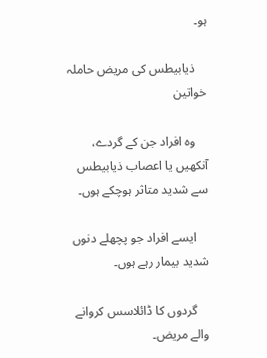ہو۔

    ذیابیطس کی مریض حاملہ خواتین

    وہ افراد جن کے گردے، آنکھیں یا اعصاب ذیابیطس سے شدید متاثر ہوچکے ہوں۔

    ایسے افراد جو پچھلے دنوں شدید بیمار رہے ہوں۔

    گردوں کا ڈائلاسس کروانے والے مریض۔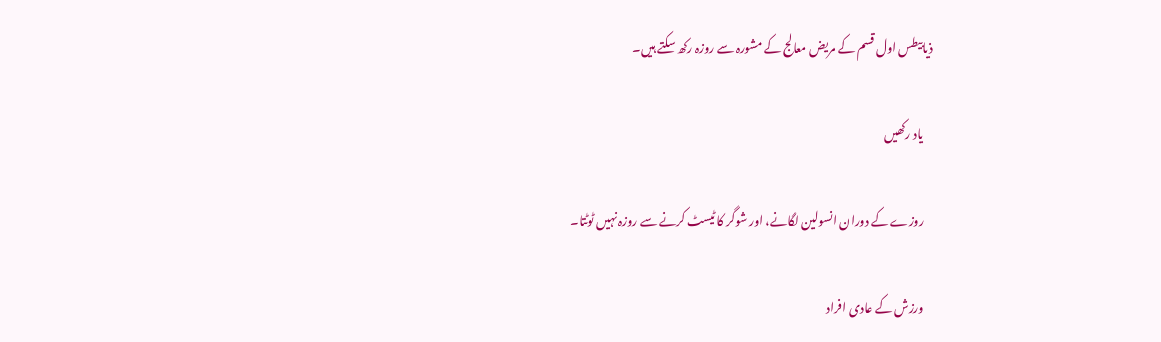ذیابیطس اول قسم کے مریض معالج کے مشورہ سے روزہ رکھ سکتے ہیں۔

    یاد رکھیں

    روزے کے دوران انسولین لگانے، اور شوگر کا ٹیسٹ کرنے سے روزہ نہیں ٹوٹتا۔

    ورزش کے عادی افراد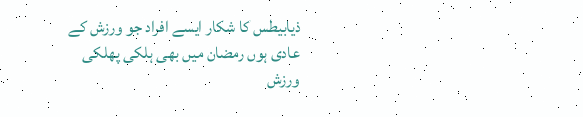ذیابیطس کا شکار ایسے افراد جو ورزش کے عادی ہوں رمضان میں بھی ہلکی پھلکی ورزش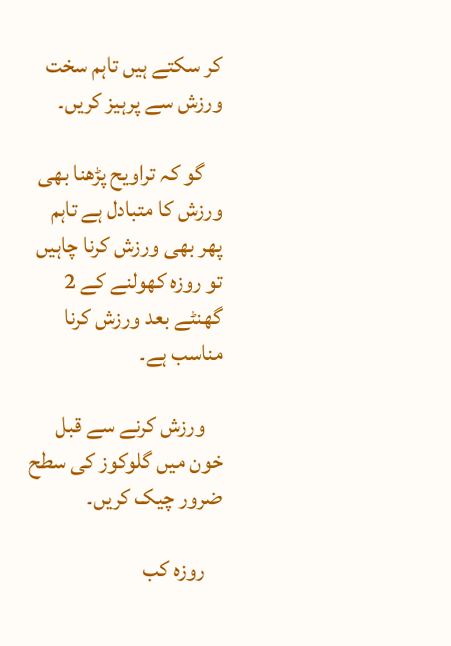کر سکتے ہیں تاہم سخت ورزش سے پرہیز کریں۔

    گو کہ تراویح پڑھنا بھی ورزش کا متبادل ہے تاہم پھر بھی ورزش کرنا چاہیں تو روزہ کھولنے کے 2 گھنٹے بعد ورزش کرنا مناسب ہے۔

    ورزش کرنے سے قبل خون میں گلوکوز کی سطح ضرور چیک کریں۔

    روزہ کب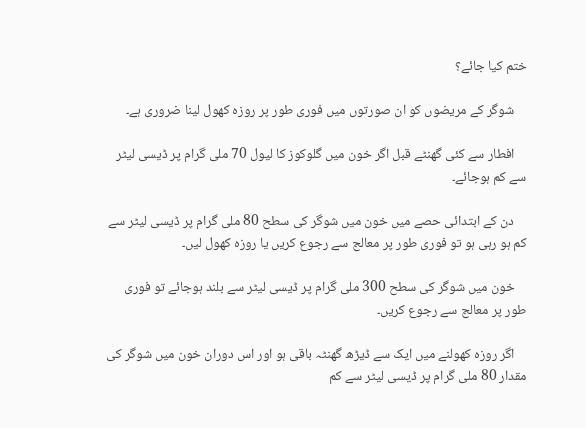ختم کیا جائے؟

    شوگر کے مریضوں کو ان صورتوں میں فوری طور پر روزہ کھول لینا ضروری ہے۔

    افطار سے کئی گھنٹے قبل اگر خون میں گلوکوز کا لیول 70 ملی گرام پر ڈیسی لیٹر سے کم ہوجائے۔

    دن کے ابتدائی حصے میں خون میں شوگر کی سطح 80 ملی گرام پر ڈیسی لیٹر سے کم ہو رہی ہو تو فوری طور پر معالج سے رجوع کریں یا روزہ کھول لیں۔

    خون میں شوگر کی سطح 300 ملی گرام پر ڈیسی لیٹر سے بلند ہوجائے تو فوری طور پر معالج سے رجوع کریں۔

    اگر روزہ کھولنے میں ایک سے ڈیڑھ گھنٹہ باقی ہو اور اس دوران خون میں شوگر کی مقدار 80 ملی گرام پر ڈیسی لیٹر سے کم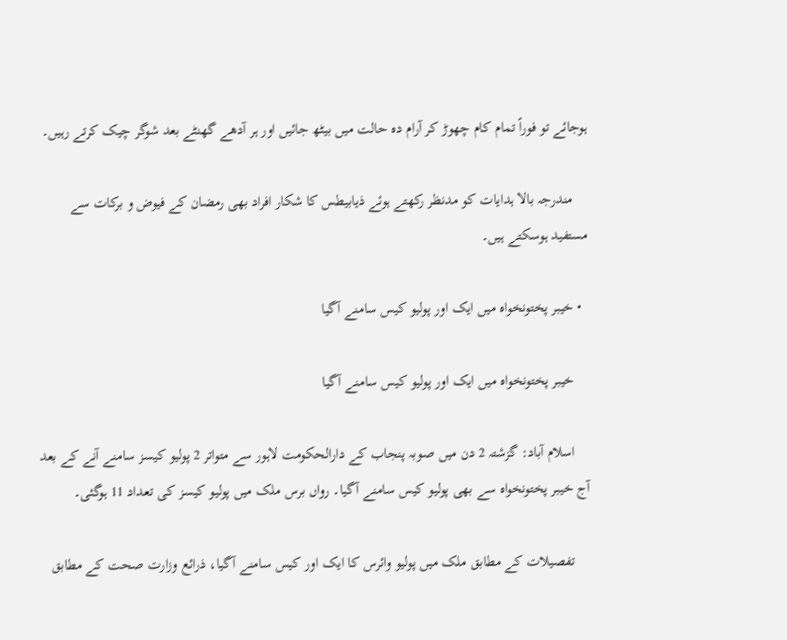ہوجائے تو فوراً تمام کام چھوڑ کر آرام دہ حالت میں بیٹھ جائیں اور ہر آدھے گھنٹے بعد شوگر چیک کرتے رہیں۔

    مندرجہ بالا ہدایات کو مدنظر رکھتے ہوئے ذیابیطس کا شکار افراد بھی رمضان کے فیوض و برکات سے مستفید ہوسکتے ہیں۔

  • خیبر پختونخواہ میں ایک اور پولیو کیس سامنے آگیا

    خیبر پختونخواہ میں ایک اور پولیو کیس سامنے آگیا

    اسلام آباد: گزشتہ 2 دن میں صوبہ پنجاب کے دارالحکومت لاہور سے متواتر 2 پولیو کیسز سامنے آنے کے بعد آج خیبر پختونخواہ سے بھی پولیو کیس سامنے آگیا۔ رواں برس ملک میں پولیو کیسز کی تعداد 11 ہوگئی۔

    تفصیلات کے مطابق ملک میں پولیو وائرس کا ایک اور کیس سامنے آگیا، ذرائع وزارت صحت کے مطابق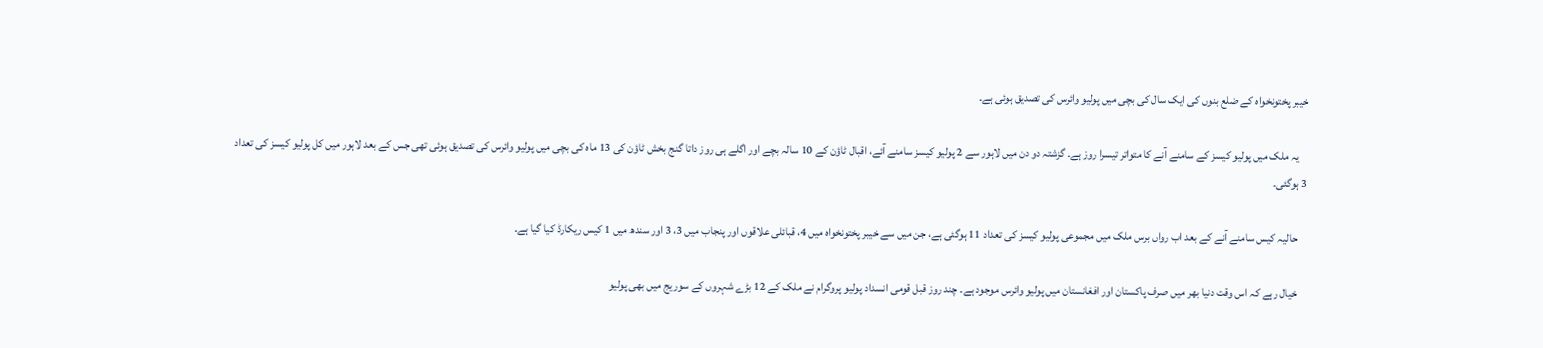خیبر پختونخواہ کے ضلع بنوں کی ایک سال کی بچی میں پولیو وائرس کی تصدیق ہوئی ہے۔

    یہ ملک میں پولیو کیسز کے سامنے آنے کا متواتر تیسرا روز ہے۔ گزشتہ دو دن میں لاہور سے 2 پولیو کیسز سامنے آئے، اقبال ٹاؤن کے 10 سالہ بچے اور اگلے ہی روز داتا گنج بخش ٹاؤن کی 13 ماہ کی بچی میں پولیو وائرس کی تصدیق ہوئی تھی جس کے بعد لاہور میں کل پولیو کیسز کی تعداد 3 ہوگئی۔

    حالیہ کیس سامنے آنے کے بعد اب رواں برس ملک میں مجموعی پولیو کیسز کی تعداد 11 ہوگئی ہے، جن میں سے خیبر پختونخواہ میں 4، قبائلی علاقوں اور پنجاب میں 3، 3 اور سندھ میں 1 کیس ریکارڈ کیا گیا ہے۔

    خیال رہے کہ اس وقت دنیا بھر میں صرف پاکستان اور افغانستان میں پولیو وائرس موجود ہے۔ چند روز قبل قومی انسداد پولیو پروگرام نے ملک کے 12 بڑے شہروں کے سوریج میں بھی پولیو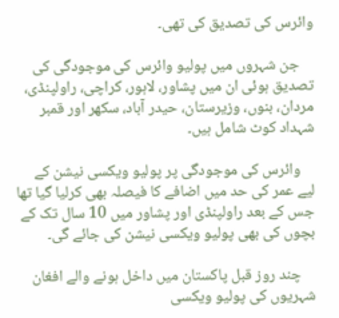وائرس کی تصدیق کی تھی۔

    جن شہروں میں پولیو وائرس کی موجودگی کی تصدیق ہوئی ان میں پشاور، لاہور، کراچی، راولپنڈی، مردان، بنوں، وزیرستان، حیدر آباد، سکھر اور قمبر شہداد کوٹ شامل ہیں۔

    وائرس کی موجودگی پر پولیو ویکسی نیشن کے لیے عمر کی حد میں اضافے کا فیصلہ بھی کرلیا گیا تھا جس کے بعد راولپنڈی اور پشاور میں 10 سال تک کے بچوں کی بھی پولیو ویکسی نیشن کی جائے گی۔

    چند روز قبل پاکستان میں داخل ہونے والے افغان شہریوں کی پولیو ویکسی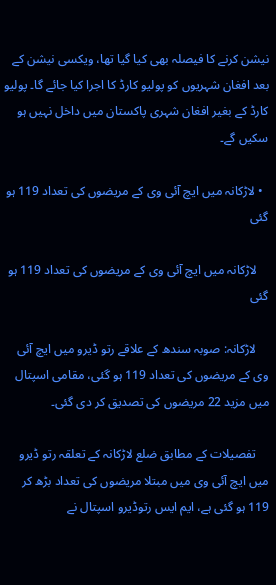نیشن کرنے کا فیصلہ بھی کیا گیا تھا، ویکسی نیشن کے بعد افغان شہریوں کو پولیو کارڈ کا اجرا کیا جائے گا۔ پولیو کارڈ کے بغیر افغان شہری پاکستان میں داخل نہیں ہو سکیں گے۔

  • لاڑکانہ میں ایچ آئی وی کے مریضوں کی تعداد 119 ہو گئی

    لاڑکانہ میں ایچ آئی وی کے مریضوں کی تعداد 119 ہو گئی

    لاڑکانہ: صوبہ سندھ کے علاقے رتو ڈیرو میں ایچ آئی وی کے مریضوں کی تعداد 119 ہو گئی، مقامی اسپتال میں مزید 22 مریضوں کی تصدیق کر دی گئی۔

    تفصیلات کے مطابق ضلع لاڑکانہ کے تعلقہ رتو ڈیرو میں ایچ آئی وی میں مبتلا مریضوں کی تعداد بڑھ کر 119 ہو گئی ہے، ایم ایس رتوڈیرو اسپتال نے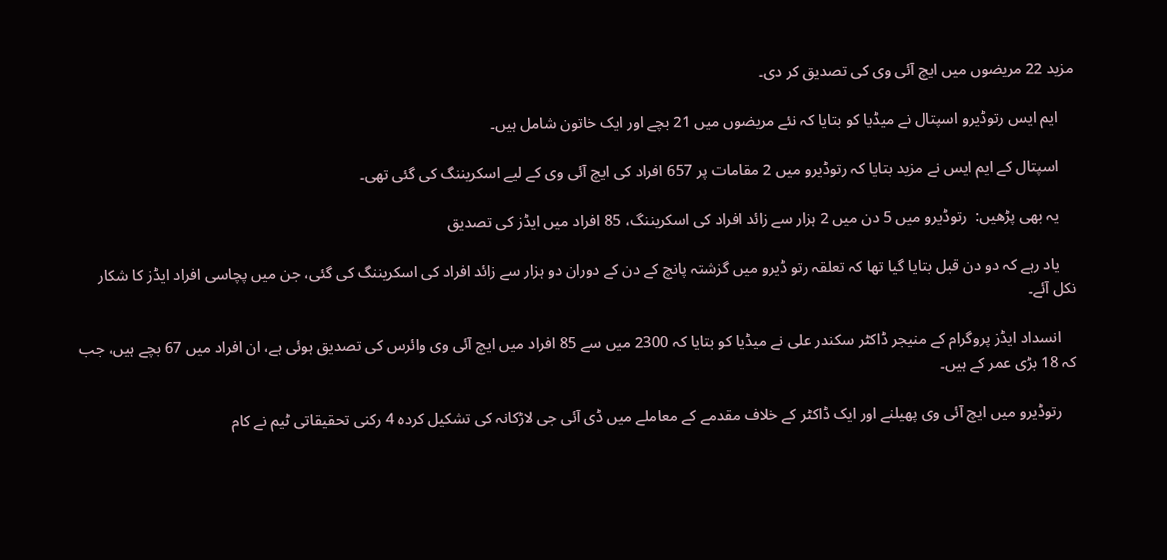مزید 22 مریضوں میں ایچ آئی وی کی تصدیق کر دی۔

    ایم ایس رتوڈیرو اسپتال نے میڈیا کو بتایا کہ نئے مریضوں میں 21 بچے اور ایک خاتون شامل ہیں۔

    اسپتال کے ایم ایس نے مزید بتایا کہ رتوڈیرو میں 2 مقامات پر 657 افراد کی ایچ آئی وی کے لیے اسکریننگ کی گئی تھی۔

    یہ بھی پڑھیں:  رتوڈیرو میں 5 دن میں 2 ہزار سے زائد افراد کی اسکریننگ، 85 افراد میں ایڈز کی تصدیق

    یاد رہے کہ دو دن قبل بتایا گیا تھا کہ تعلقہ رتو ڈیرو میں گزشتہ پانچ کے دن کے دوران دو ہزار سے زائد افراد کی اسکریننگ کی گئی، جن میں پچاسی افراد ایڈز کا شکار نکل آئے۔

    انسداد ایڈز پروگرام کے منیجر ڈاکٹر سکندر علی نے میڈیا کو بتایا کہ 2300 میں سے 85 افراد میں ایچ آئی وی وائرس کی تصدیق ہوئی ہے، ان افراد میں 67 بچے ہیں، جب کہ 18 بڑی عمر کے ہیں۔

    رتوڈیرو میں ایچ آئی وی پھیلنے اور ایک ڈاکٹر کے خلاف مقدمے کے معاملے میں ڈی آئی جی لاڑکانہ کی تشکیل کردہ 4 رکنی تحقیقاتی ٹیم نے کام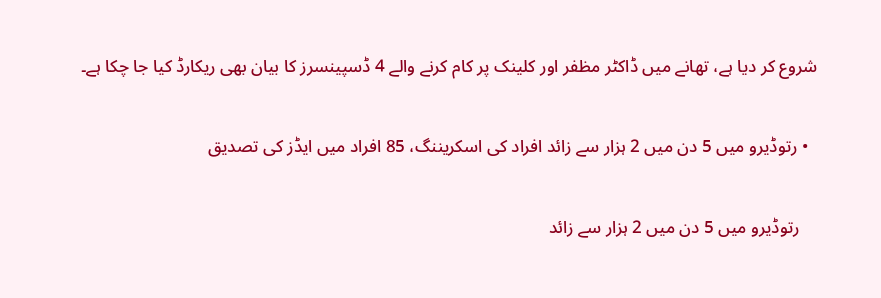شروع کر دیا ہے، تھانے میں ڈاکٹر مظفر اور کلینک پر کام کرنے والے 4 ڈسپینسرز کا بیان بھی ریکارڈ کیا جا چکا ہے۔

  • رتوڈیرو میں 5 دن میں 2 ہزار سے زائد افراد کی اسکریننگ، 85 افراد میں ایڈز کی تصدیق

    رتوڈیرو میں 5 دن میں 2 ہزار سے زائد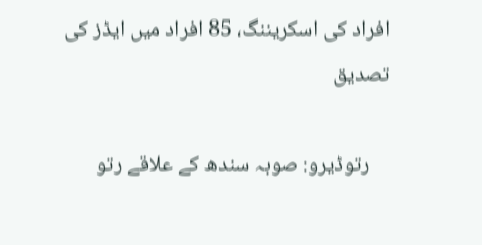افراد کی اسکریننگ، 85 افراد میں ایڈز کی تصدیق

    رتوڈیرو: صوبہ سندھ کے علاقے رتو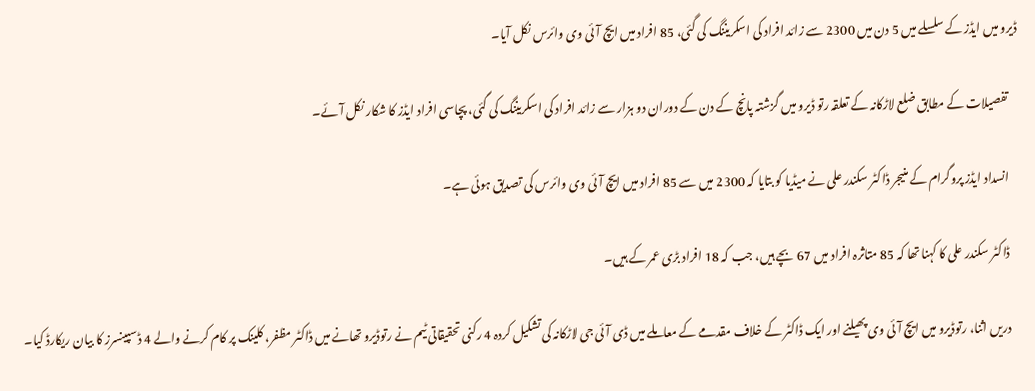ڈیرو میں ایڈز کے سلسلے میں 5 دن میں 2300 سے زائد افراد کی اسکریننگ کی گئی، 85 افراد میں ایچ آئی وی وائرس نکل آیا۔

    تفصیلات کے مطابق ضلع لاڑکانہ کے تعلقہ رتو ڈیرو میں گزشتہ پانچ کے دن کے دوران دو ہزار سے زائد افراد کی اسکریننگ کی گئی، پچاسی افراد ایڈز کا شکار نکل آئے۔

    انسداد ایڈز پروگرام کے منیجر ڈاکٹر سکندر علی نے میڈیا کو بتایا کہ 2300 میں سے 85 افراد میں ایچ آئی وی وائرس کی تصدیق ہوئی ہے۔

    ڈاکٹر سکندر علی کا کہنا تھا کہ 85 متاثرہ افراد میں 67 بچے ہیں، جب کہ 18 افراد بڑی عمر کے ہیں۔

    دریں اثنا، رتوڈیرو میں ایچ آئی وی پھیلنے اور ایک ڈاکٹر کے خلاف مقدمے کے معاملے میں ڈی آئی جی لاڑکانہ کی تشکیل کردہ 4 رکنی تحقیقاتی ٹیم نے رتوڈیرو تھانے میں ڈاکٹر مظفر، کلینک پر کام کرنے والے 4 ڈسپینسرز کا بیان ریکارڈ کیا۔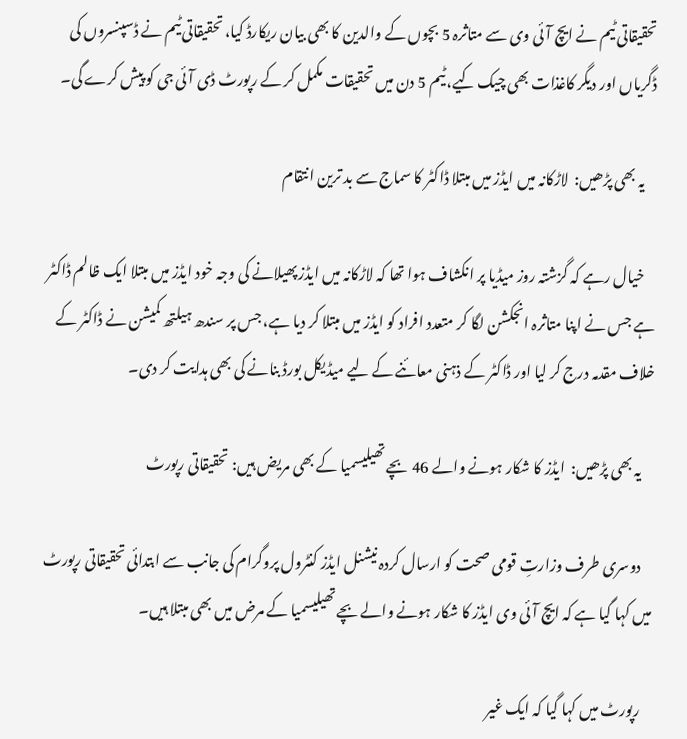تحقیقاتی ٹیم نے ایچ آئی وی سے متاثرہ 5 بچوں کے والدین کا بھی بیان ریکارڈ کیا، تحقیقاتی ٹیم نے ڈسپنسروں کی ڈگریاں اور دیگر کاغذات بھی چیک کیے، ٹیم 5 دن میں تحقیقات مکمل کر کے رپورٹ ڈی آئی جی کو پیش کرے گی۔

    یہ بھی پڑھیں:  لاڑکانہ میں ایڈز میں مبتلا ڈاکٹر کا سماج سے بد ترین انتقام

    خیال رہے کہ گزشتہ روز میڈیا پر انکشاف ہوا تھا کہ لاڑکانہ میں ایڈز پھیلانے کی وجہ خود ایڈز میں مبتلا ایک ظالم ڈاکٹر ہے جس نے اپنا متاثرہ انجکشن لگا کر متعدد افراد کو ایڈز میں مبتلا کر دیا ہے، جس پر سندھ ہیلتھ کمیشن نے ڈاکٹر کے خلاف مقدمہ درج کر لیا اور ڈاکٹر کے ذہنی معائنے کے لیے میڈیکل بورڈ بنانے کی بھی ہدایت کر دی۔

    یہ بھی پڑھیں:  ایڈز کا شکار ہونے والے 46 بچے تھیلیسمیا کے بھی مریض ہیں: تحقیقاتی رپورٹ

    دوسری طرف وزارتِ قومی صحت کو ارسال کردہ نیشنل ایڈز کنٹرول پروگرام کی جانب سے ابتدائی تحقیقاتی رپورٹ میں کہا گیا ہے کہ ایچ آئی وی ایڈز کا شکار ہونے والے بچے تھیلیسمیا کے مرض میں بھی مبتلا ہیں۔

    رپورٹ میں کہا گیا کہ ایک غیر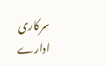سرکاری ادارے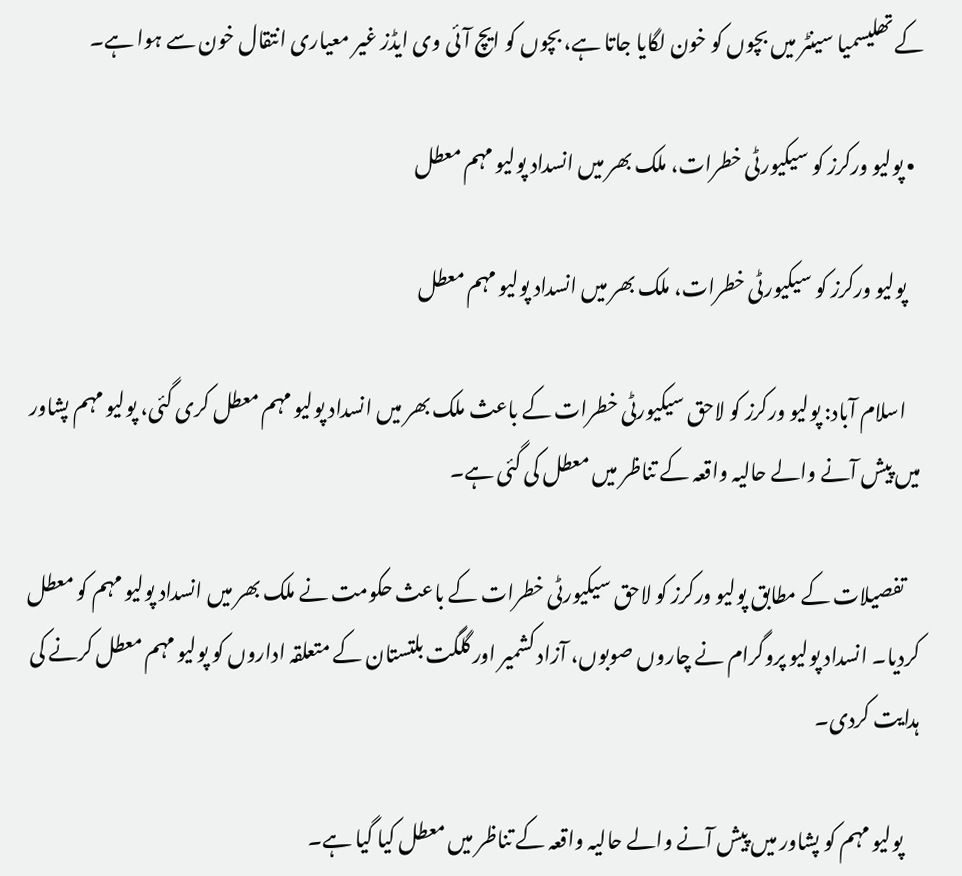کے تھلیسمیا سینٹر میں بچوں کو خون لگایا جاتا ہے، بچوں کو ایچ آئی وی ایڈز غیر معیاری انتقال خون سے ہوا ہے۔

  • پولیو ورکرز کو سیکیورٹی خطرات، ملک بھر میں انسداد پولیو مہم معطل

    پولیو ورکرز کو سیکیورٹی خطرات، ملک بھر میں انسداد پولیو مہم معطل

    اسلام آباد: پولیو ورکرز کو لاحق سیکیورٹی خطرات کے باعث ملک بھر میں انسداد پولیو مہم معطل کری گئی، پولیو مہم پشاور میں پیش آنے والے حالیہ واقعہ کے تناظر میں معطل کی گئی ہے۔

    تفصیلات کے مطابق پولیو ورکرز کو لاحق سیکیورٹی خطرات کے باعث حکومت نے ملک بھر میں انسداد پولیو مہم کو معطل کردیا۔ انسداد پولیو پروگرام نے چاروں صوبوں، آزاد کشمیر اور گلگت بلتستان کے متعلقہ اداروں کو پولیو مہم معطل کرنے کی ہدایت کردی۔

    پولیو مہم کو پشاور میں پیش آنے والے حالیہ واقعہ کے تناظر میں معطل کیا گیا ہے۔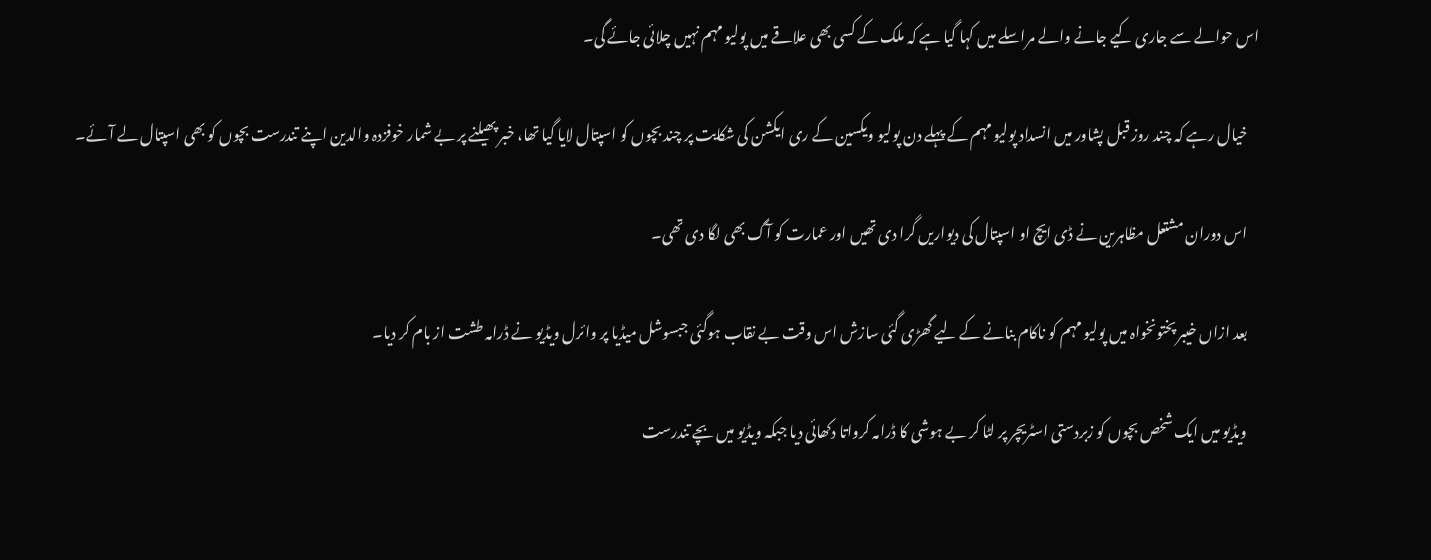اس حوالے سے جاری کیے جانے والے مراسلے میں کہا گیا ہے کہ ملک کے کسی بھی علاقے میں پولیو مہم نہیں چلائی جائے گی۔

    خیال رہے کہ چند روز قبل پشاور میں انسداد پولیو مہم کے پہلے دن پولیو ویکسین کے ری ایکشن کی شکایت پر چند بچوں کو اسپتال لایا گیا تھا، خبر پھیلنے پر بے شمار خوفزدہ والدین اپنے تندرست بچوں کو بھی اسپتال لے آئے۔

    اس دوران مشتعل مظاہرین نے ڈی ایچ او اسپتال کی دیواریں گرا دی تھیں اور عمارت کو آگ بھی لگا دی تھی۔

    بعد ازاں خیبر پختونخواہ میں پولیو مہم کو ناکام بنانے کے لیے گھڑی گئی سازش اس وقت بے نقاب ہوگئی جبسوشل میڈیا پر وائرل ویڈیو نے ڈرامہ طشت از بام کر دیا۔

    ویڈیو میں ایک شخص بچوں کو زبردستی اسٹریچر پر لٹا کر بے ہوشی کا ڈرامہ کرواتا دکھائی دیا جبکہ ویڈیو میں بچے تندرست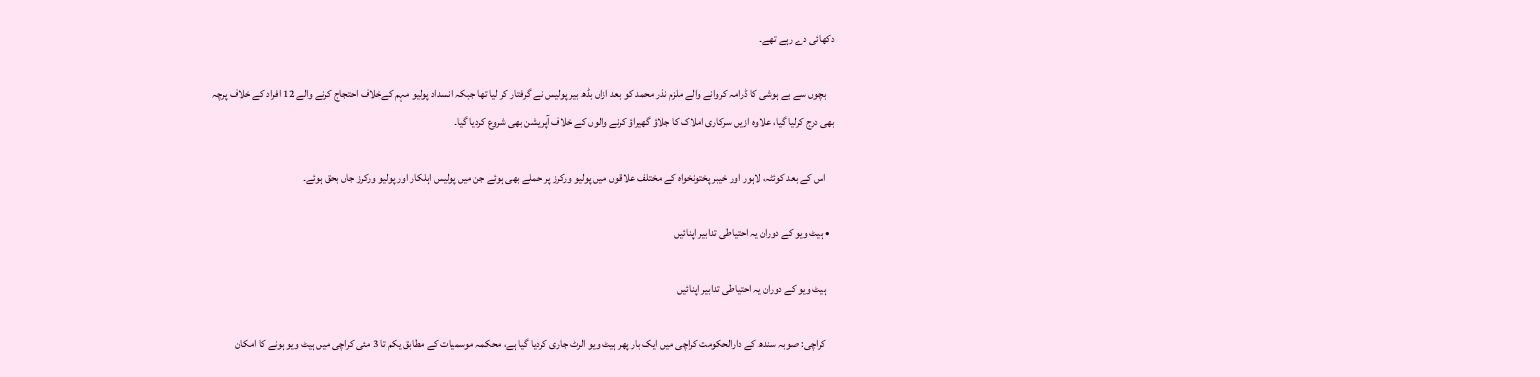دکھائی دے رہے تھے۔

    بچوں سے بے ہوشی کا ڈرامہ کروانے والے ملزم نذر محمد کو بعد ازاں بڈھ بیر پولیس نے گرفتار کر لیا تھا جبکہ انسداد پولیو مہم کےخلاف احتجاج کرنے والے 12 افراد کے خلاف پرچہ بھی درج کرلیا گیا، علاوہ ازیں سرکاری املاک کا جلاؤ گھیراؤ کرنے والوں کے خلاف آپریشن بھی شروع کردیا گیا۔

    اس کے بعد کوئٹہ، لاہور اور خیبر پختونخواہ کے مختلف علاقوں میں پولیو ورکرز پر حملے بھی ہوئے جن میں پولیس اہلکار اور پولیو ورکرز جاں بحق ہوئے۔

  • ہیٹ ویو کے دوران یہ احتیاطی تدابیر اپنائیں

    ہیٹ ویو کے دوران یہ احتیاطی تدابیر اپنائیں

    کراچی: صوبہ سندھ کے دارالحکومت کراچی میں ایک بار پھر ہیٹ ویو الرٹ جاری کردیا گیا ہے، محکمہ موسمیات کے مطابق یکم تا 3 مئی کراچی میں ہیٹ ویو ہونے کا امکان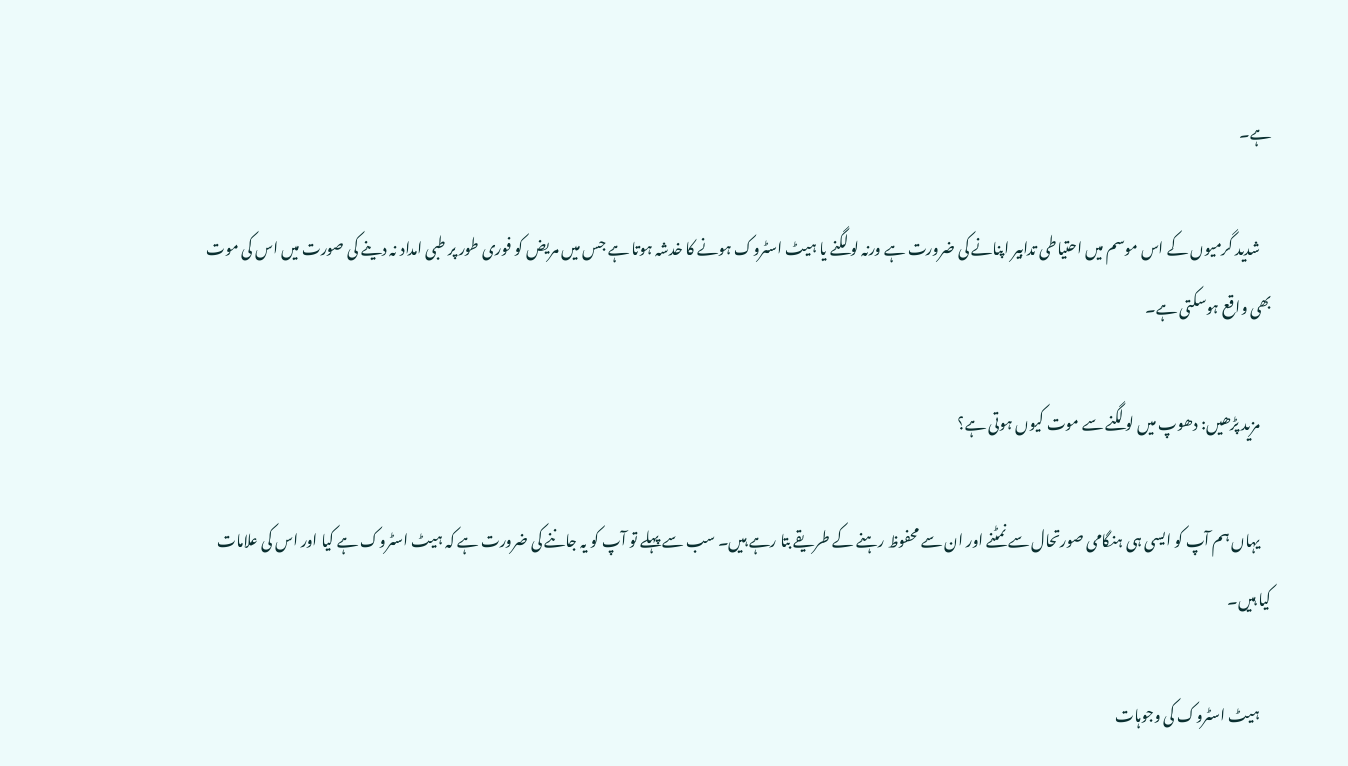ہے۔

    شدید گرمیوں کے اس موسم میں احتیاطی تدابیر اپنانے کی ضرورت ہے ورنہ لو لگنے یا ہیٹ اسٹروک ہونے کا خدشہ ہوتا ہے جس میں مریض کو فوری طور پر طبی امداد نہ دینے کی صورت میں اس کی موت بھی واقع ہوسکتی ہے۔

    مزید پڑھیں: دھوپ میں لو لگنے سے موت کیوں ہوتی ہے؟

    یہاں ہم آپ کو ایسی ہی ہنگامی صورتحال سے نمٹنے اور ان سے محفوظ رہنے کے طریقے بتا رہے ہیں۔ سب سے پہلے تو آپ کو یہ جاننے کی ضرورت ہے کہ ہیٹ اسٹروک ہے کیا اور اس کی علامات کیا ہیں۔

    ہیٹ اسٹروک کی وجوہات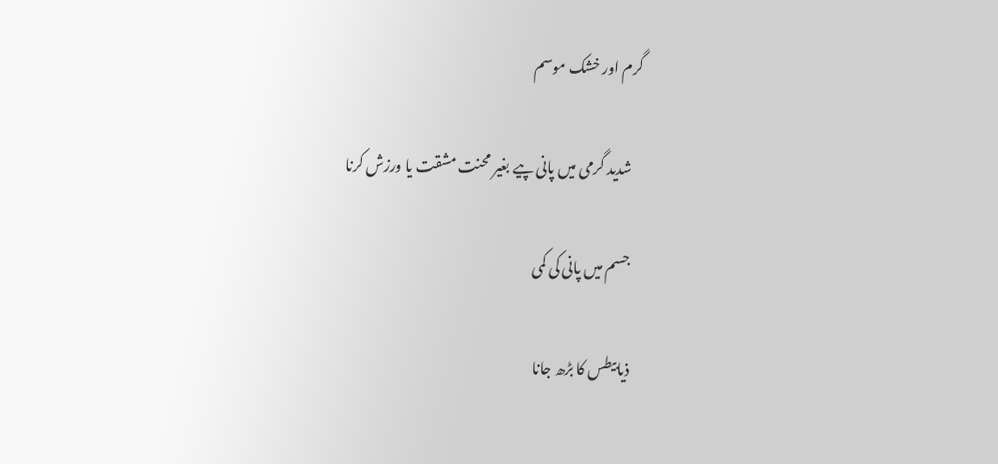گرم اور خشک موسم

    شدید گرمی میں پانی پیے بغیر محنت مشقت یا ورزش کرنا

    جسم میں پانی کی کمی

    ذیابیطس کا بڑھ جانا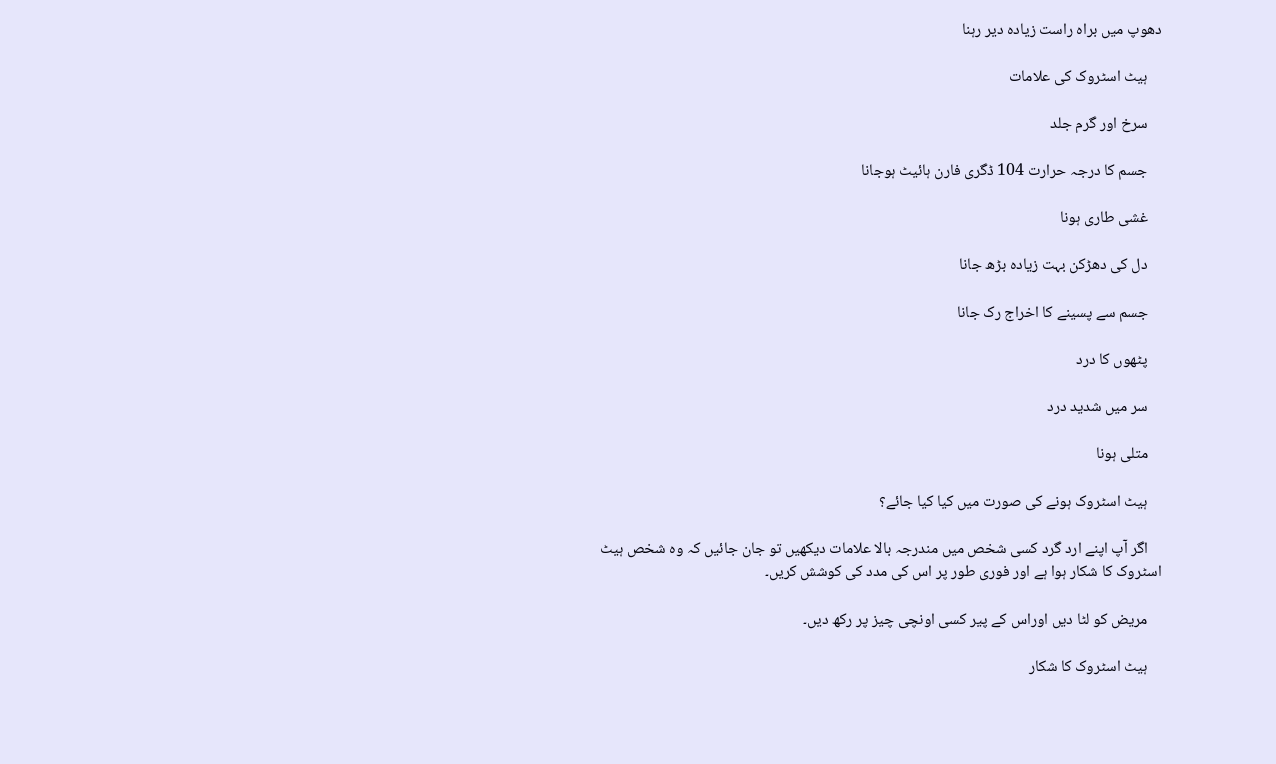دھوپ میں براہ راست زیادہ دیر رہنا

    ہیٹ اسٹروک کی علامات

    سرخ اور گرم جلد

    جسم کا درجہ حرارت 104 ڈگری فارن ہائیٹ ہوجانا

    غشی طاری ہونا

    دل کی دھڑکن بہت زیادہ بڑھ جانا

    جسم سے پسینے کا اخراج رک جانا

    پٹھوں کا درد

    سر میں شدید درد

    متلی ہونا

    ہیٹ اسٹروک ہونے کی صورت میں کیا کیا جائے؟

    اگر آپ اپنے ارد گرد کسی شخص میں مندرجہ بالا علامات دیکھیں تو جان جائیں کہ وہ شخص ہیٹ اسٹروک کا شکار ہوا ہے اور فوری طور پر اس کی مدد کی کوشش کریں۔

    مریض کو لٹا دیں اوراس کے پیر کسی اونچی چیز پر رکھ دیں۔

    ہیٹ اسٹروک کا شکار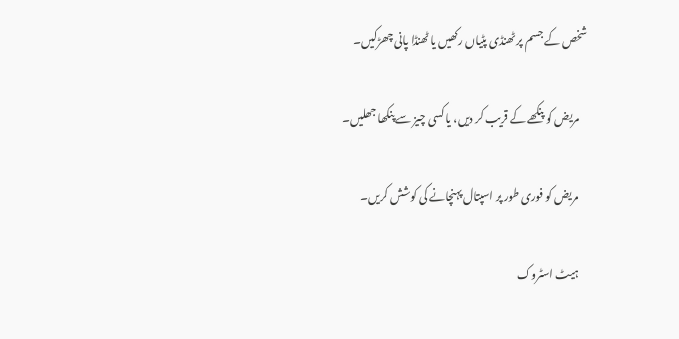شخص کے جسم پر ٹھنڈی پٹیاں رکھیں یا ٹھنڈا پانی چھڑکیں۔

    مریض کو پنکھے کے قریب کر دیں، یا کسی چیز سے پنکھا جھلیں۔

    مریض کو فوری طور پر اسپتال پہنچانے کی کوشش کریں۔

    ہیٹ اسٹروک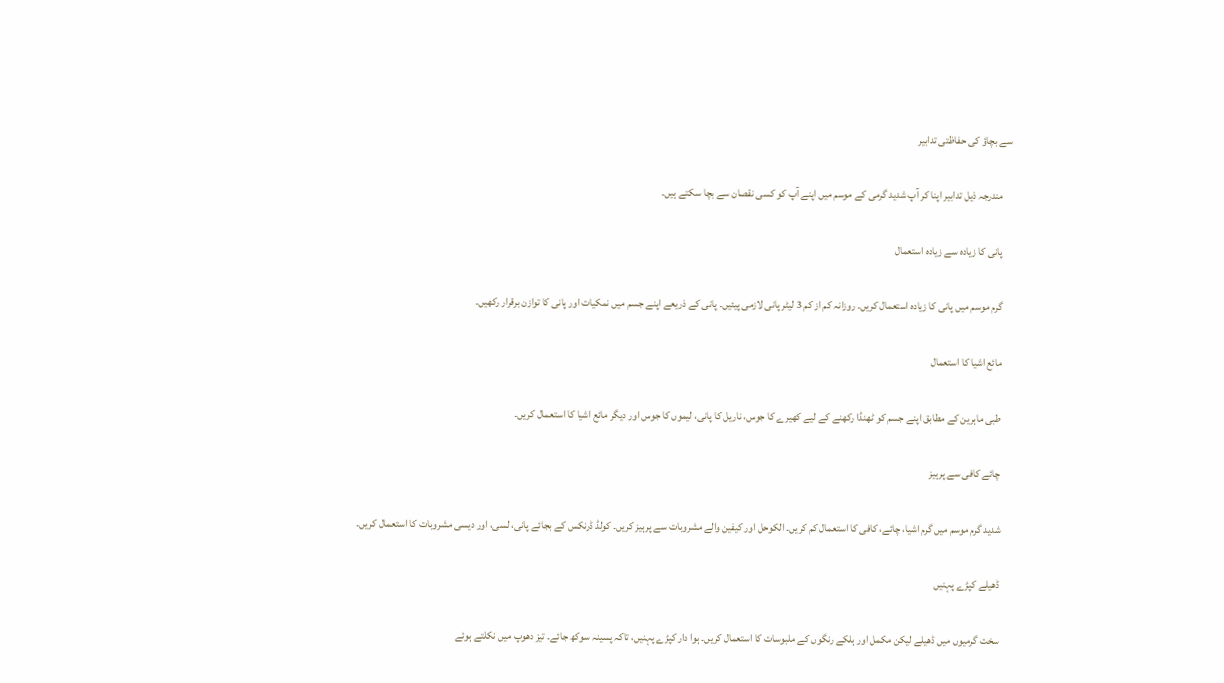سے بچاؤ کی حفاظتی تدابیر

    مندرجہ ذیل تدابیر اپنا کر آپ شدید گرمی کے موسم میں اپنے آپ کو کسی نقصان سے بچا سکتے ہیں۔

    پانی کا زیادہ سے زیادہ استعمال

    گرم موسم میں پانی کا زیادہ استعمال کریں۔ روزانہ کم از کم 3 لیٹر پانی لازمی پیئیں۔ پانی کے ذریعے اپنے جسم میں نمکیات اور پانی کا توازن برقرار رکھیں۔

    مائع اشیا کا استعمال

    طبی ماہرین کے مطابق اپنے جسم کو ٹھنڈا رکھنے کے لیے کھیرے کا جوس، ناریل کا پانی، لیموں کا جوس اور دیگر مائع اشیا کا استعمال کریں۔

    چائے کافی سے پرہیز

    شدید گرم موسم میں گرم اشیا، چائے، کافی کا استعمال کم کریں۔ الکوحل اور کیفین والے مشروبات سے پرہیز کریں۔ کولڈ ڈرنکس کے بجائے پانی، لسی، اور دیسی مشروبات کا استعمال کریں۔

    ڈھیلے کپڑے پہنیں

    سخت گرمیوں میں ڈھیلے لیکن مکمل اور ہلکے رنگوں کے ملبوسات کا استعمال کریں۔ ہوا دار کپڑے پہنیں، تاکہ پسینہ سوکھ جائے۔ تیز دھوپ میں نکلتے ہوئے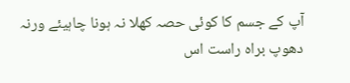آپ کے جسم کا کوئی حصہ کھلا نہ ہونا چاہیئے ورنہ دھوپ براہ راست اس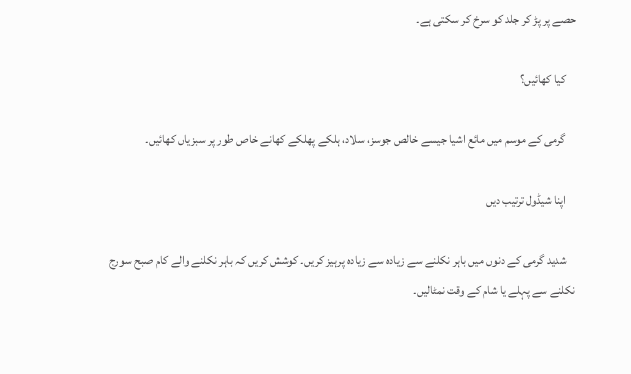حصے پر پڑ کر جلد کو سرخ کر سکتی ہے۔

    کیا کھائیں؟

    گرمی کے موسم میں مائع اشیا جیسے خالص جوسز، سلاد، ہلکے پھلکے کھانے خاص طور پر سبزیاں کھائیں۔

    اپنا شیڈول ترتیب دیں

    شدید گرمی کے دنوں میں باہر نکلنے سے زیادہ سے زیادہ پرہیز کریں۔ کوشش کریں کہ باہر نکلنے والے کام صبح سورج نکلنے سے پہلے یا شام کے وقت نمٹالیں۔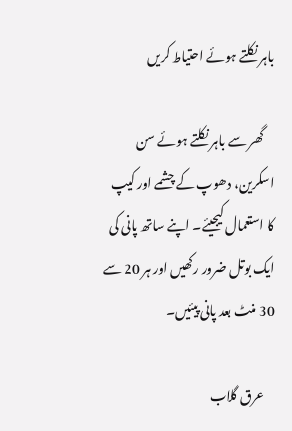باہر نکلتے ہوئے احتیاط کریں

    گھر سے باہر نکلتے ہوئے سن اسکرین، دھوپ کے چشمے اور کیپ کا استعمال کیجیئے۔ اپنے ساتھ پانی کی ایک بوتل ضرور رکھیں اور ہر 20 سے 30 منٹ بعد پانی پیئیں۔

    عرق گلاب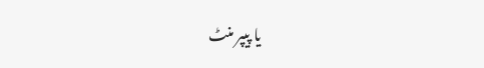یا پیپر منٹ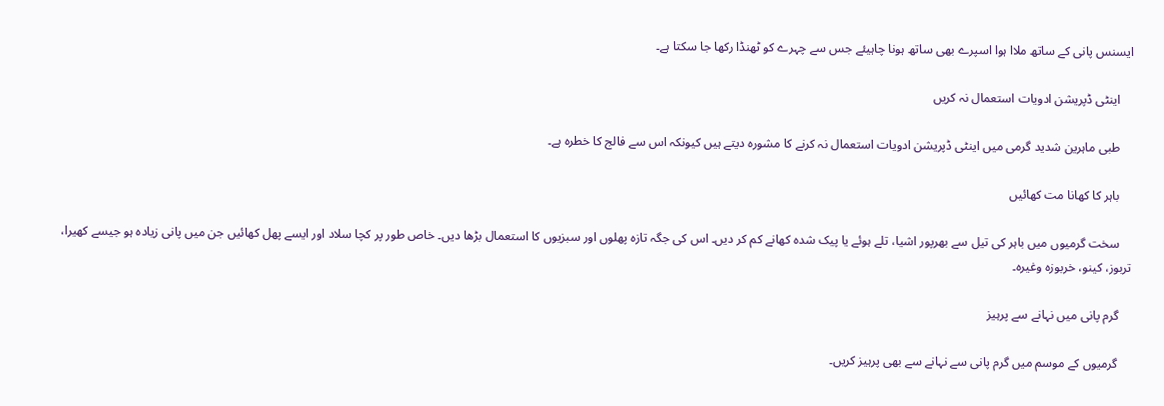ایسنس پانی کے ساتھ ملاا ہوا اسپرے بھی ساتھ ہونا چاہیئے جس سے چہرے کو ٹھنڈا رکھا جا سکتا ہے۔

    اینٹی ڈپریشن ادویات استعمال نہ کریں

    طبی ماہرین شدید گرمی میں اینٹی ڈپریشن ادویات استعمال نہ کرنے کا مشورہ دیتے ہیں کیونکہ اس سے فالج کا خطرہ ہے۔

    باہر کا کھانا مت کھائیں

    سخت گرمیوں میں باہر کی تیل سے بھرپور اشیا، تلے ہوئے یا پیک شدہ کھانے کم کر دیں۔ اس کی جگہ تازہ پھلوں اور سبزیوں کا استعمال بڑھا دیں۔ خاص طور پر کچا سلاد اور ایسے پھل کھائیں جن میں پانی زیادہ ہو جیسے کھیرا، تربوز، کینو، خربوزہ وغیرہ۔

    گرم پانی میں نہانے سے پرہیز

    گرمیوں کے موسم میں گرم پانی سے نہانے سے بھی پرہیز کریں۔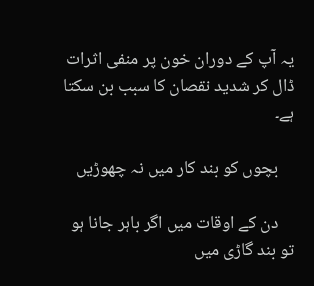یہ آپ کے دوران خون پر منفی اثرات ڈال کر شدید نقصان کا سبب بن سکتا ہے۔

    بچوں کو بند کار میں نہ چھوڑیں

    دن کے اوقات میں اگر باہر جانا ہو تو بند گاڑی میں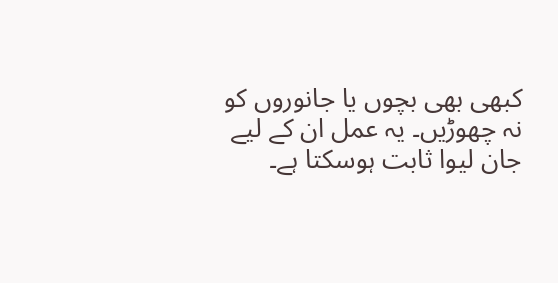کبھی بھی بچوں یا جانوروں کو نہ چھوڑیں۔ یہ عمل ان کے لیے جان لیوا ثابت ہوسکتا ہے۔